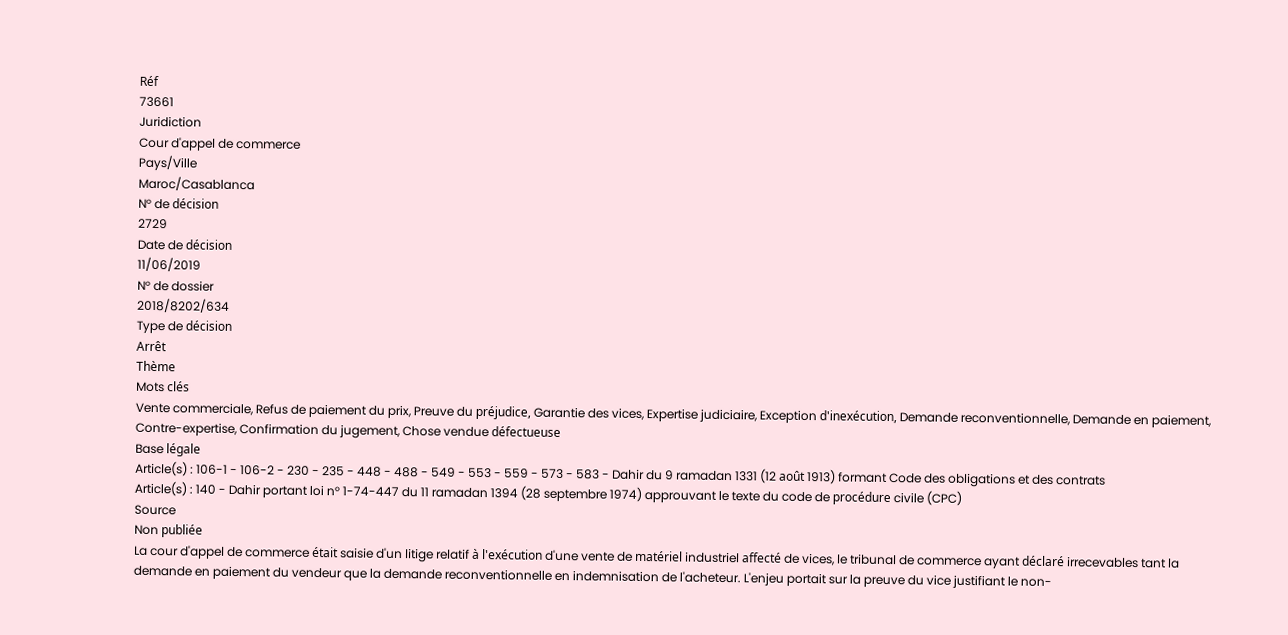Réf
73661
Juridiction
Cour d'appel de commerce
Pays/Ville
Maroc/Casablanca
N° de décision
2729
Date de décision
11/06/2019
N° de dossier
2018/8202/634
Type de décision
Arrêt
Thème
Mots clés
Vente commerciale, Refus de paiement du prix, Preuve du préjudice, Garantie des vices, Expertise judiciaire, Exception d'inexécution, Demande reconventionnelle, Demande en paiement, Contre-expertise, Confirmation du jugement, Chose vendue défectueuse
Base légale
Article(s) : 106-1 - 106-2 - 230 - 235 - 448 - 488 - 549 - 553 - 559 - 573 - 583 - Dahir du 9 ramadan 1331 (12 août 1913) formant Code des obligations et des contrats
Article(s) : 140 - Dahir portant loi n° 1-74-447 du 11 ramadan 1394 (28 septembre 1974) approuvant le texte du code de procédure civile (CPC)
Source
Non publiée
La cour d'appel de commerce était saisie d'un litige relatif à l'exécution d'une vente de matériel industriel affecté de vices, le tribunal de commerce ayant déclaré irrecevables tant la demande en paiement du vendeur que la demande reconventionnelle en indemnisation de l'acheteur. L'enjeu portait sur la preuve du vice justifiant le non-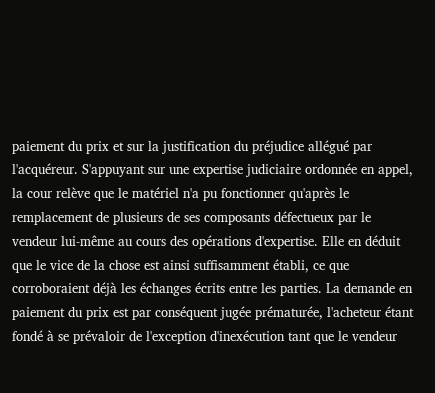paiement du prix et sur la justification du préjudice allégué par l'acquéreur. S'appuyant sur une expertise judiciaire ordonnée en appel, la cour relève que le matériel n'a pu fonctionner qu'après le remplacement de plusieurs de ses composants défectueux par le vendeur lui-même au cours des opérations d'expertise. Elle en déduit que le vice de la chose est ainsi suffisamment établi, ce que corroboraient déjà les échanges écrits entre les parties. La demande en paiement du prix est par conséquent jugée prématurée, l'acheteur étant fondé à se prévaloir de l'exception d'inexécution tant que le vendeur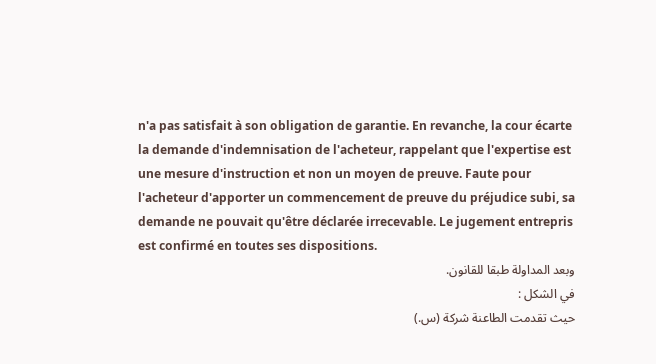n'a pas satisfait à son obligation de garantie. En revanche, la cour écarte la demande d'indemnisation de l'acheteur, rappelant que l'expertise est une mesure d'instruction et non un moyen de preuve. Faute pour l'acheteur d'apporter un commencement de preuve du préjudice subi, sa demande ne pouvait qu'être déclarée irrecevable. Le jugement entrepris est confirmé en toutes ses dispositions.
وبعد المداولة طبقا للقانون.
في الشكل :
حيث تقدمت الطاعنة شركة (س.)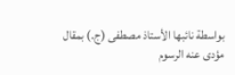بواسطة نائبها الأستاذ مصطفى (ج.) بمقال مؤدى عنه الرسوم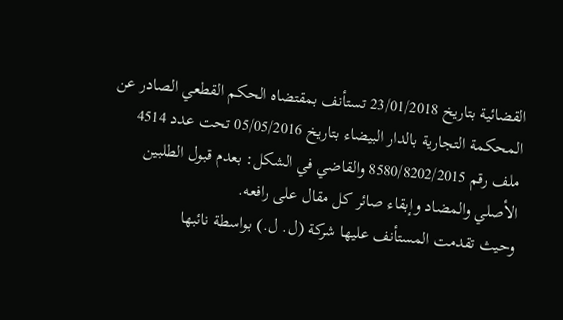القضائية بتاريخ 23/01/2018 تستأنف بمقتضاه الحكم القطعي الصادر عن المحكمة التجارية بالدار البيضاء بتاريخ 05/05/2016 تحت عدد 4514 ملف رقم 8580/8202/2015 والقاضي في الشكل: بعدم قبول الطلبين الأصلي والمضاد وإبقاء صائر كل مقال على رافعه.
وحيث تقدمت المستأنف عليها شركة (ل. ل.) بواسطة نائبها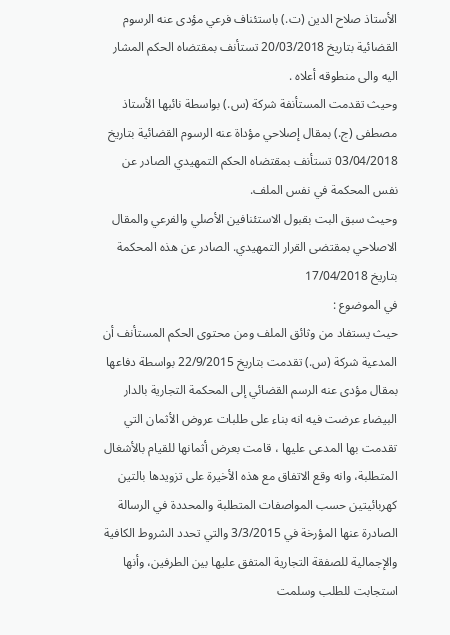الأستاذ صلاح الدين (ت.) باستئناف فرعي مؤدى عنه الرسوم القضائية بتاريخ 20/03/2018 تستأنف بمقتضاه الحكم المشار اليه والى منطوقه أعلاه .
وحيث تقدمت المستأنفة شركة (س.) بواسطة نائبها الأستاذ مصطفى (ج.) بمقال إصلاحي مؤداة عنه الرسوم القضائية بتاريخ 03/04/2018 تستأنف بمقتضاه الحكم التمهيدي الصادر عن نفس المحكمة في نفس الملف.
وحيث سبق البت بقبول الاستئنافين الأصلي والفرعي والمقال الاصلاحي بمقتضى القرار التمهيدي. الصادر عن هذه المحكمة بتاريخ 17/04/2018
في الموضوع :
حيث يستفاد من وثائق الملف ومن محتوى الحكم المستأنف أن المدعية شركة (س.) تقدمت بتاريخ 22/9/2015 بواسطة دفاعها بمقال مؤدى عنه الرسم القضائي إلى المحكمة التجارية بالدار البيضاء عرضت فيه انه بناء على طلبات عروض الأثمان التي تقدمت بها المدعى عليها ، قامت بعرض أثمانها للقيام بالأشغال المتطلبة، وانه وقع الاتفاق مع هذه الأخيرة على تزويدها بالتين كهربائيتين حسب المواصفات المتطلبة والمحددة في الرسالة الصادرة عنها المؤرخة في 3/3/2015 والتي تحدد الشروط الكافية والإجمالية للصفقة التجارية المتفق عليها بين الطرفين، وأنها استجابت للطلب وسلمت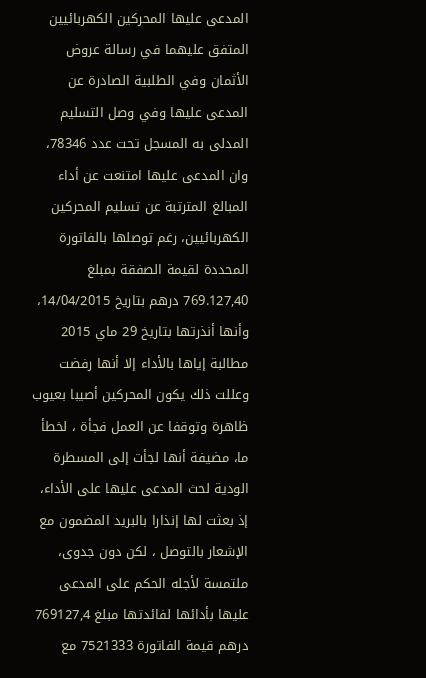المدعى عليها المحركين الكهربائيين المتفق عليهما في رسالة عروض الأثمان وفي الطلبية الصادرة عن المدعى عليها وفي وصل التسليم المدلى به المسجل تحت عدد 78346، وان المدعى عليها امتنعت عن أداء المبالغ المترتبة عن تسليم المحركين الكهربائيين، رغم توصلها بالفاتورة المحددة لقيمة الصفقة بمبلغ 769.127,40 درهم بتاريخ 14/04/2015، وأنها أنذرتها بتاريخ 29 ماي 2015 مطالبة إياها بالأداء إلا أنها رفضت وعللت ذلك يكون المحركين أصيبا بعيوب ظاهرة وتوقفا عن العمل فجأة ، لخطأ ما، مضيفة أنها لجأت إلى المسطرة الودية لحث المدعى عليها على الأداء، إذ بعثت لها إنذارا بالبريد المضمون مع الإشعار بالتوصل ، لكن دون جدوى، ملتمسة لأجله الحكم على المدعى عليها بأدائها لفائدتها مبلغ 769127,4 درهم قيمة الفاتورة 7521333 مع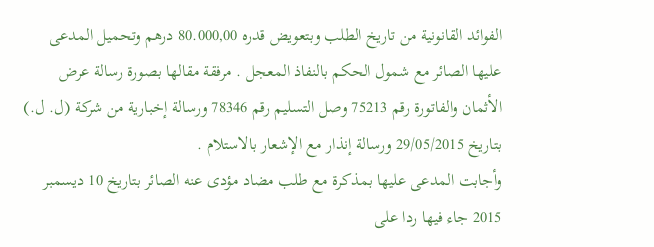الفوائد القانونية من تاريخ الطلب وبتعويض قدره 80.000,00 درهم وتحميل المدعى عليها الصائر مع شمول الحكم بالنفاذ المعجل . مرفقة مقالها بصورة رسالة عرض الأثمان والفاتورة رقم 75213 وصل التسليم رقم 78346 ورسالة إخبارية من شركة (ل. ل.) بتاريخ 29/05/2015 ورسالة إنذار مع الإشعار بالاستلام .
وأجابت المدعى عليها بمذكرة مع طلب مضاد مؤدى عنه الصائر بتاريخ 10 ديسمبر 2015 جاء فيها ردا على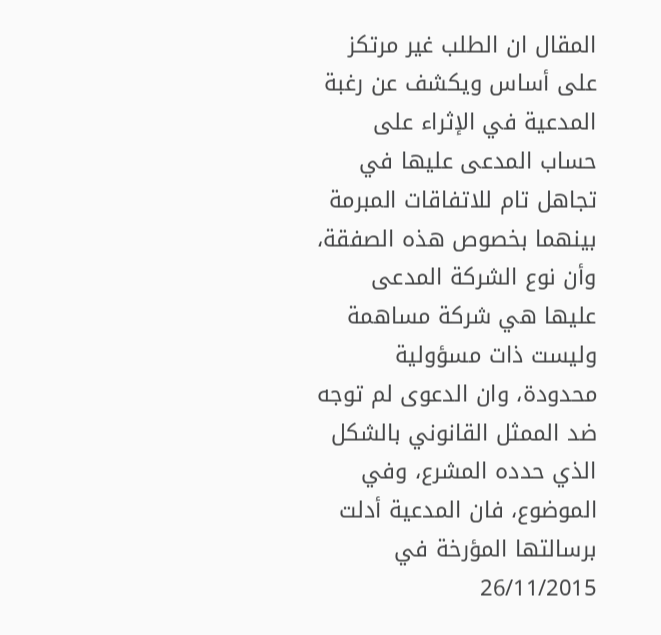المقال ان الطلب غير مرتكز على أساس ويكشف عن رغبة المدعية في الإثراء على حساب المدعى عليها في تجاهل تام للاتفاقات المبرمة بينهما بخصوص هذه الصفقة، وأن نوع الشركة المدعى عليها هي شركة مساهمة وليست ذات مسؤولية محدودة، وان الدعوى لم توجه ضد الممثل القانوني بالشكل الذي حدده المشرع، وفي الموضوع، فان المدعية أدلت برسالتها المؤرخة في 26/11/2015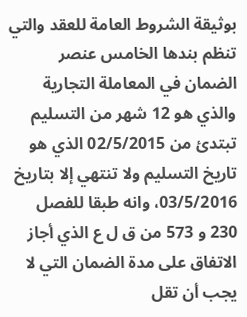بوثيقة الشروط العامة للعقد والتي تنظم بندها الخامس عنصر الضمان في المعاملة التجارية والذي هو 12 شهر من التسليم تبتدئ من 02/5/2015 الذي هو تاريخ التسليم ولا تنتهي إلا بتاريخ 03/5/2016، وانه طبقا للفصل 230 و 573 من ق ل ع الذي أجاز الاتفاق على مدة الضمان التي لا يجب أن تقل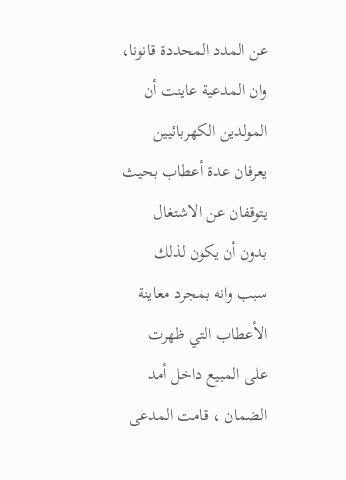عن المدد المحددة قانونا، وان المدعية عاينت أن المولدين الكهربائيين يعرفان عدة أعطاب بحيث يتوقفان عن الاشتغال بدون أن يكون لذلك سبب وانه بمجرد معاينة الأعطاب التي ظهرت على المبيع داخل أمد الضمان ، قامت المدعى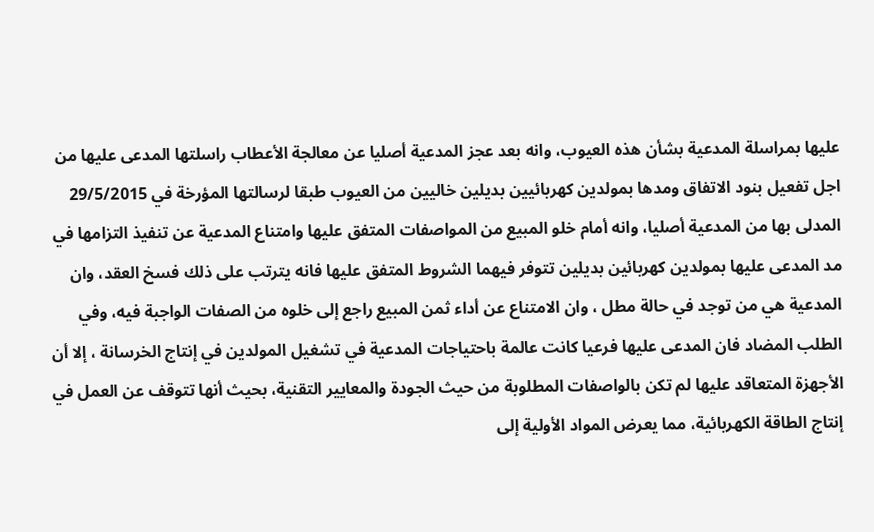عليها بمراسلة المدعية بشأن هذه العيوب، وانه بعد عجز المدعية أصليا عن معالجة الأعطاب راسلتها المدعى عليها من اجل تفعيل بنود الاتفاق ومدها بمولدين كهربائيين بديلين خاليين من العيوب طبقا لرسالتها المؤرخة في 29/5/2015 المدلى بها من المدعية أصليا، وانه أمام خلو المبيع من المواصفات المتفق عليها وامتناع المدعية عن تنفيذ التزامها في مد المدعى عليها بمولدين كهربائين بديلين تتوفر فيهما الشروط المتفق عليها فانه يترتب على ذلك فسخ العقد، وان المدعية هي من توجد في حالة مطل ، وان الامتناع عن أداء ثمن المبيع راجع إلى خلوه من الصفات الواجبة فيه، وفي الطلب المضاد فان المدعى عليها فرعيا كانت عالمة باحتياجات المدعية في تشغيل المولدين في إنتاج الخرسانة ، إلا أن الأجهزة المتعاقد عليها لم تكن بالواصفات المطلوبة من حيث الجودة والمعايير التقنية، بحيث أنها تتوقف عن العمل في إنتاج الطاقة الكهربائية، مما يعرض المواد الأولية إلى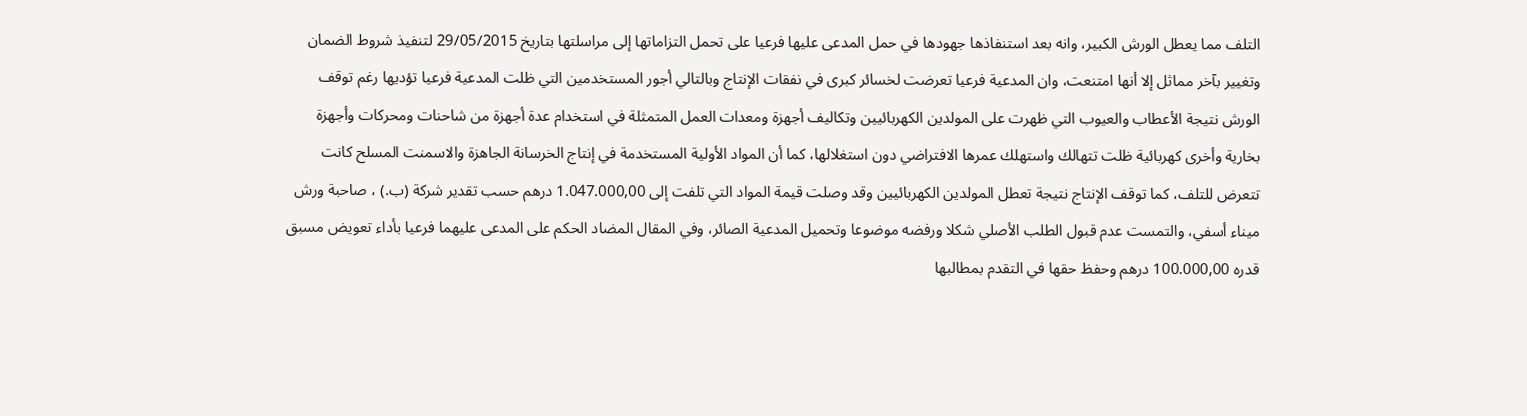التلف مما يعطل الورش الكبير، وانه بعد استنفاذها جهودها في حمل المدعى عليها فرعيا على تحمل التزاماتها إلى مراسلتها بتاريخ 29/05/2015 لتنفيذ شروط الضمان وتغيير بآخر مماثل إلا أنها امتنعت، وان المدعية فرعيا تعرضت لخسائر كبرى في نفقات الإنتاج وبالتالي أجور المستخدمين التي ظلت المدعية فرعيا تؤديها رغم توقف الورش نتيجة الأعطاب والعيوب التي ظهرت على المولدين الكهربائيين وتكاليف أجهزة ومعدات العمل المتمثلة في استخدام عدة أجهزة من شاحنات ومحركات وأجهزة بخارية وأخرى كهربائية ظلت تتهالك واستهلك عمرها الافتراضي دون استغلالها، كما أن المواد الأولية المستخدمة في إنتاج الخرسانة الجاهزة والاسمنت المسلح كانت تتعرض للتلف، كما توقف الإنتاج نتيجة تعطل المولدين الكهربائيين وقد وصلت قيمة المواد التي تلفت إلى 1.047.000,00 درهم حسب تقدير شركة (ب.) ، صاحبة ورش ميناء أسفي، والتمست عدم قبول الطلب الأصلي شكلا ورفضه موضوعا وتحميل المدعية الصائر، وفي المقال المضاد الحكم على المدعى عليهما فرعيا بأداء تعويض مسبق قدره 100.000,00 درهم وحفظ حقها في التقدم بمطالبها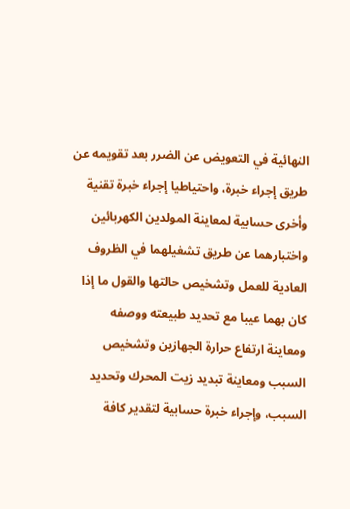النهائية في التعويض عن الضرر بعد تقويمه عن طريق إجراء خبرة، واحتياطيا إجراء خبرة تقنية وأخرى حسابية لمعاينة المولدين الكهربائين واختبارهما عن طريق تشغيلهما في الظروف العادية للعمل وتشخيص حالتها والقول ما إذا كان بهما عيبا مع تحديد طبيعته ووصفه ومعاينة ارتفاع حرارة الجهازين وتشخيص السبب ومعاينة تبديد زيت المحرك وتحديد السبب، وإجراء خبرة حسابية لتقدير كافة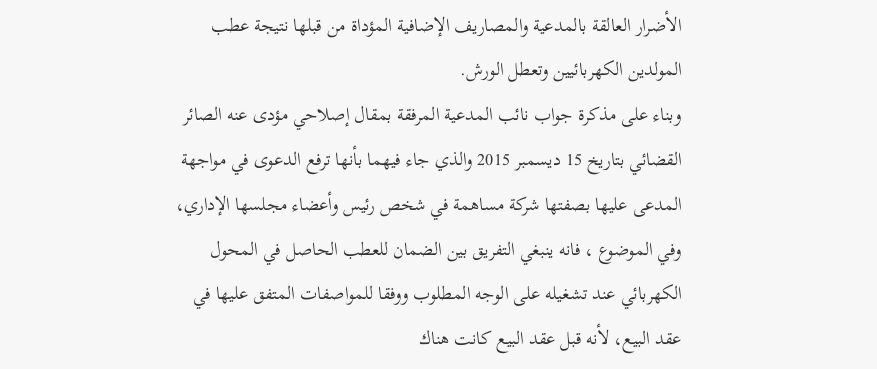الأضرار العالقة بالمدعية والمصاريف الإضافية المؤداة من قبلها نتيجة عطب المولدين الكهربائيين وتعطل الورش.
وبناء على مذكرة جواب نائب المدعية المرفقة بمقال إصلاحي مؤدى عنه الصائر القضائي بتاريخ 15 ديسمبر 2015 والذي جاء فيهما بأنها ترفع الدعوى في مواجهة المدعى عليها بصفتها شركة مساهمة في شخص رئيس وأعضاء مجلسها الإداري، وفي الموضوع ، فانه ينبغي التفريق بين الضمان للعطب الحاصل في المحول الكهربائي عند تشغيله على الوجه المطلوب ووفقا للمواصفات المتفق عليها في عقد البيع، لأنه قبل عقد البيع كانت هناك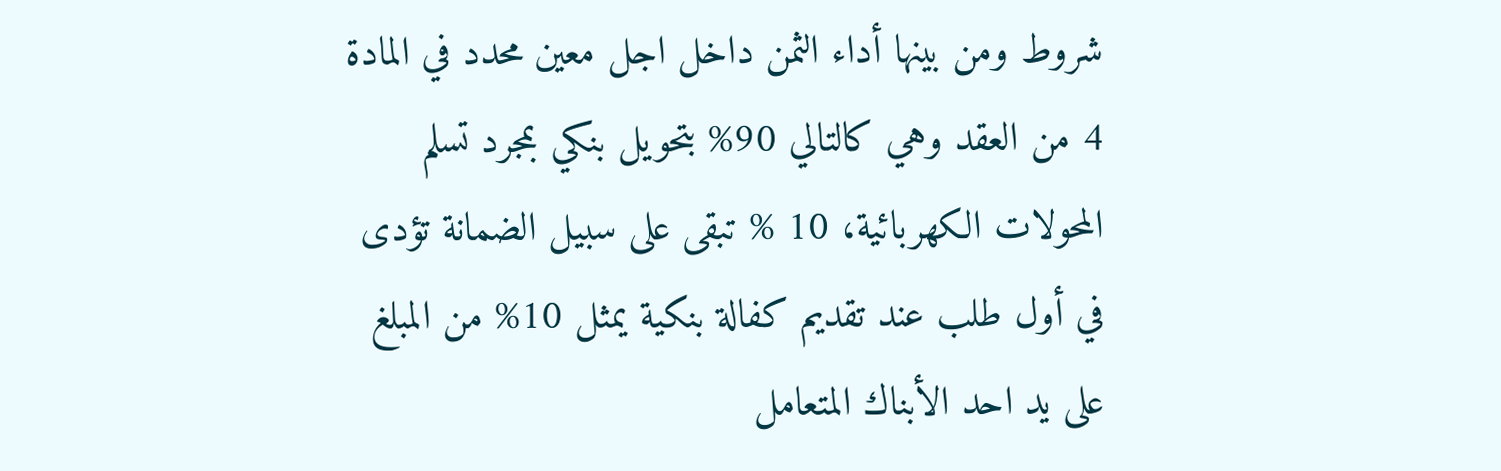شروط ومن بينها أداء الثمن داخل اجل معين محدد في المادة 4 من العقد وهي كالتالي 90% بتحويل بنكي بمجرد تسلم المحولات الكهربائية، 10 % تبقى على سبيل الضمانة تؤدى في أول طلب عند تقديم كفالة بنكية يمثل 10% من المبلغ على يد احد الأبناك المتعامل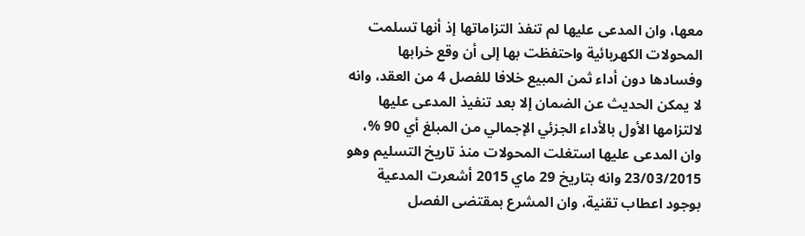معها، وان المدعى عليها لم تنفذ التزاماتها إذ أنها تسلمت المحولات الكهربائية واحتفظت بها إلى أن وقع خرابها وفسادها دون أداء ثمن المبيع خلافا للفصل 4 من العقد، وانه لا يمكن الحديث عن الضمان إلا بعد تنفيذ المدعى عليها لالتزامها الأول بالأداء الجزئي الإجمالي من المبلغ أي 90 %، وان المدعى عليها استغلت المحولات منذ تاريخ التسليم وهو 23/03/2015 وانه بتاريخ 29 ماي 2015 أشعرت المدعية بوجود اعطاب تقنية، وان المشرع بمقتضى الفصل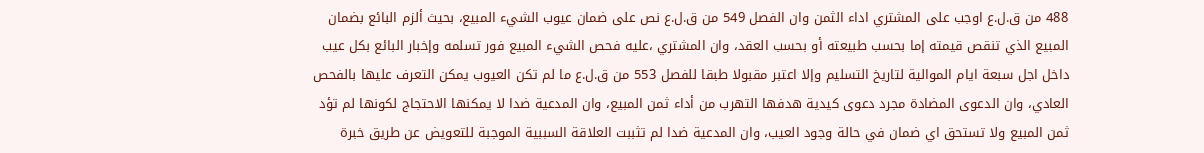488 من ق.ل.ع اوجب على المشتري اداء الثمن وان الفصل 549 من ق.ل.ع نص على ضمان عيوب الشيء المبيع، بحيث ألزم البائع بضمان المبيع الذي تنقص قيمته إما بحسب طبيعته أو بحسب العقد، وان المشتري ،عليه فحص الشيء المبيع فور تسلمه وإخبار البائع بكل عيب داخل اجل سبعة ايام الموالية لتاريخ التسليم وإلا اعتبر مقبولا طبقا للفصل 553 من ق.ل.ع ما لم تكن العيوب يمكن التعرف عليها بالفحص العادي، وان الدعوى المضادة مجرد دعوى كيدية هدفها التهرب من أداء ثمن المبيع، وان المدعية ضدا لا يمكنها الاحتجاج لكونها لم تؤد ثمن المبيع ولا تستحق اي ضمان في حالة وجود العيب، وان المدعية ضدا لم تثببت العلاقة السببية الموجبة للتعويض عن طريق خبرة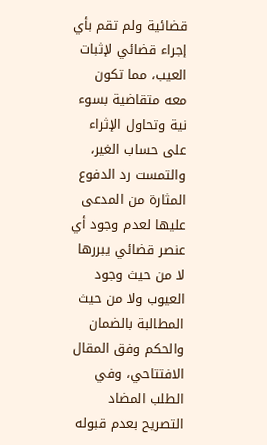قضائية ولم تقم بأي إجراء قضائي لإثبات العيب، مما تكون معه متقاضية بسوء نية وتحاول الإثراء على حساب الغير، والتمست رد الدفوع المثارة من المدعى عليها لعدم وجود أي عنصر قضائي يبررها لا من حيث وجود العيوب ولا من حيث المطالبة بالضمان والحكم وفق المقال الافتتاحي، وفي الطلب المضاد التصريح بعدم قبوله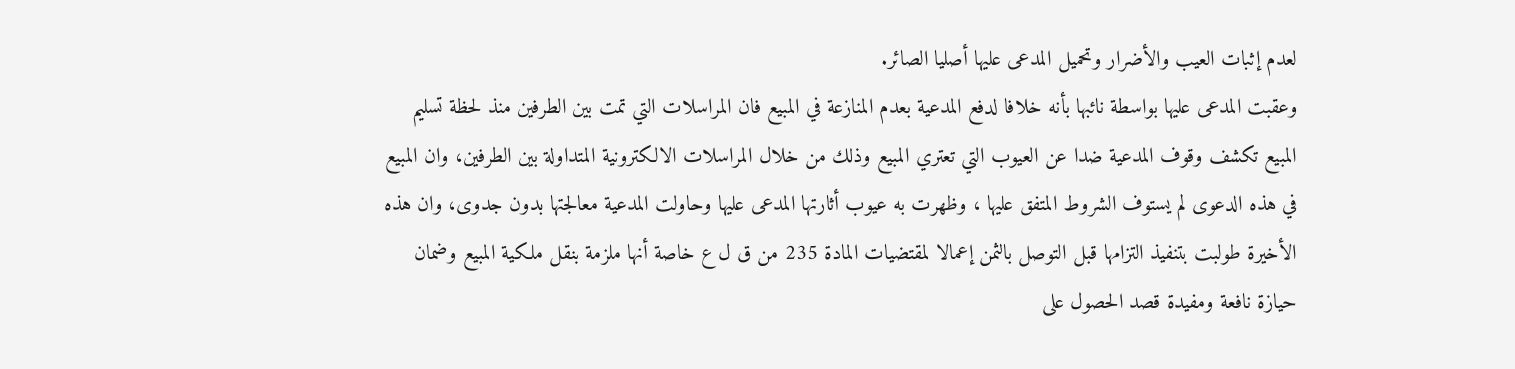لعدم إثبات العيب والأضرار وتحميل المدعى عليها أصليا الصائر.
وعقبت المدعى عليها بواسطة نائبها بأنه خلافا لدفع المدعية بعدم المنازعة في المبيع فان المراسلات التي تمت بين الطرفين منذ لحظة تسليم المبيع تكشف وقوف المدعية ضدا عن العيوب التي تعتري المبيع وذلك من خلال المراسلات الالكترونية المتداولة بين الطرفين، وان المبيع في هذه الدعوى لم يستوف الشروط المتفق عليها ، وظهرت به عيوب أثارتها المدعى عليها وحاولت المدعية معالجتها بدون جدوى، وان هذه الأخيرة طولبت بتنفيذ التزامها قبل التوصل بالثمن إعمالا لمقتضيات المادة 235 من ق ل ع خاصة أنها ملزمة بنقل ملكية المبيع وضمان حيازة نافعة ومفيدة قصد الحصول على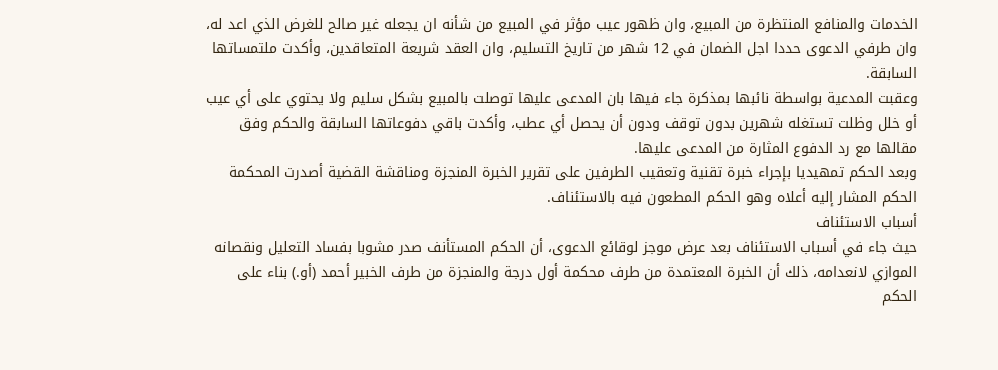الخدمات والمنافع المنتظرة من المبيع، وان ظهور عيب مؤثر في المبيع من شأنه ان يجعله غير صالح للغرض الذي اعد له، وان طرفي الدعوى حددا اجل الضمان في 12 شهر من تاريخ التسليم، وان العقد شريعة المتعاقدين، وأكدت ملتمساتها السابقة.
وعقبت المدعية بواسطة نائبها بمذكرة جاء فيها بان المدعى عليها توصلت بالمبيع بشكل سليم ولا يحتوي على أي عيب أو خلل وظلت تستغله شهرين بدون توقف ودون أن يحصل أي عطب، وأكدت باقي دفوعاتها السابقة والحكم وفق مقالها مع رد الدفوع المثارة من المدعى عليها.
وبعد الحكم تمهيديا بإجراء خبرة تقنية وتعقيب الطرفين على تقرير الخبرة المنجزة ومناقشة القضية أصدرت المحكمة الحكم المشار إليه أعلاه وهو الحكم المطعون فيه بالاستئناف.
أسباب الاستئناف
حيث جاء في أسباب الاستئناف بعد عرض موجز لوقائع الدعوى، أن الحكم المستأنف صدر مشوبا بفساد التعليل ونقصانه الموازي لانعدامه، ذلك أن الخبرة المعتمدة من طرف محكمة أول درجة والمنجزة من طرف الخبير أحمد (أو.) بناء على الحكم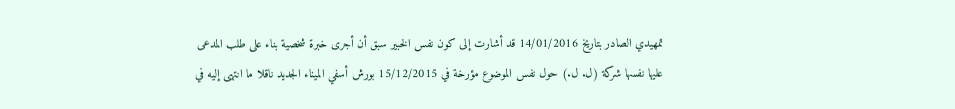تمهيدي الصادر بتاريخ 14/01/2016 قد أشارت إلى كون نفس الخبير سبق أن أجرى خبرة شخصية بناء على طلب المدعى عليها نفسها شركة (ل. ل.) حول نفس الموضوع مؤرخة في 15/12/2015 بورش أسفي الميناء الجديد ناقلا ما انتهى إليه في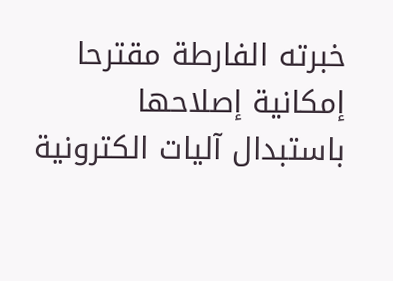خبرته الفارطة مقترحا إمكانية إصلاحها باستبدال آليات الكترونية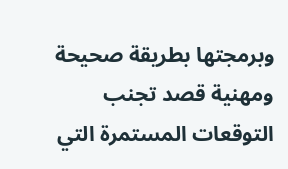وبرمجتها بطريقة صحيحة ومهنية قصد تجنب التوقعات المستمرة التي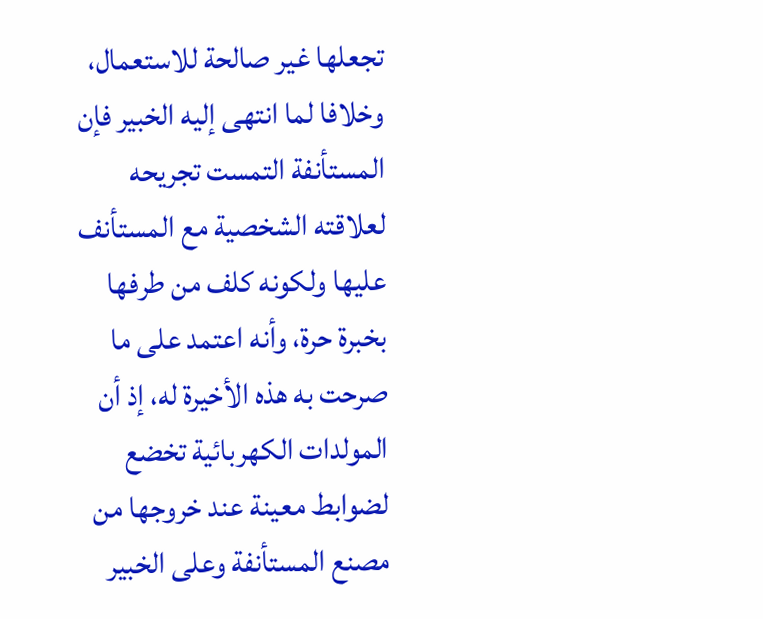تجعلها غير صالحة للاستعمال، وخلافا لما انتهى إليه الخبير فإن المستأنفة التمست تجريحه لعلاقته الشخصية مع المستأنف عليها ولكونه كلف من طرفها بخبرة حرة، وأنه اعتمد على ما صرحت به هذه الأخيرة له، إذ أن المولدات الكهربائية تخضع لضوابط معينة عند خروجها من مصنع المستأنفة وعلى الخبير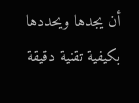أن يجدها ويحددها بكيفية تقنية دقيقة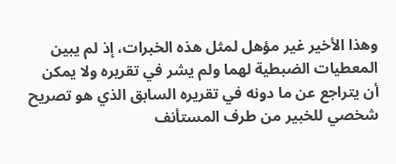وهذا الأخير غير مؤهل لمثل هذه الخبرات، إذ لم يبين المعطيات الضبطية لهما ولم يشر في تقريره ولا يمكن أن يتراجع عن ما دونه في تقريره السابق الذي هو تصريح شخصي للخبير من طرف المستأنف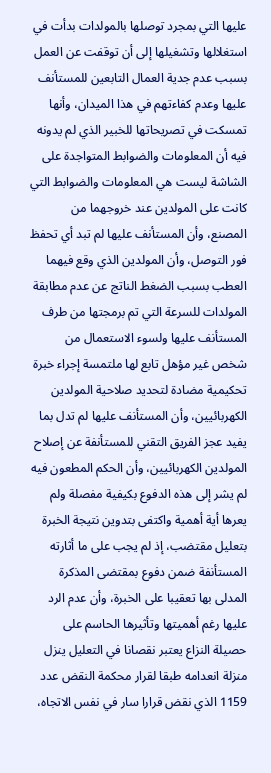عليها التي بمجرد توصلها بالمولدات بدأت في استغلالها وتشغيلها إلى أن توقفت عن العمل بسبب عدم جدية العمال التابعين للمستأنف عليها وعدم كفاءتهم في هذا الميدان، وأنها تمسكت في تصريحاتها للخبير الذي لم يدونه فيه أن المعلومات والضوابط المتواجدة على الشاشة ليست هي المعلومات والضوابط التي كانت على المولدين عند خروجهما من المصنع، وأن المستأنف عليها لم تبد أي تحفظ فور التوصل، وأن المولدين الذي وقع فيهما العطب بسبب الضغط الناتج عن عدم مطابقة المولدات للسرعة التي تم برمجتها من طرف المستأنف عليها ولسوء الاستعمال من شخص غير مؤهل تابع لها ملتمسة إجراء خبرة تحكيمية مضادة لتحديد صلاحية المولدين الكهربائيين، وأن المستأنف عليها لم تدل بما يفيد عجز الفريق التقني للمستأنفة عن إصلاح المولدين الكهربائيين، وأن الحكم المطعون فيه لم يشر إلى هذه الدفوع بكيفية مفصلة ولم يعرها أية أهمية واكتفى بتدوين نتيجة الخبرة بتعليل مقتضب، إذ لم يجب على ما أثارته المستأنفة ضمن دفوع بمقتضى المذكرة المدلى بها تعقيبا على الخبرة، وأن عدم الرد عليها رغم أهميتها وتأثيرها الحاسم على حصيلة النزاع يعتبر نقصانا في التعليل ينزل منزلة انعدامه طبقا لقرار محكمة النقض عدد 1159 الذي نقض قرارا سار في نفس الاتجاه،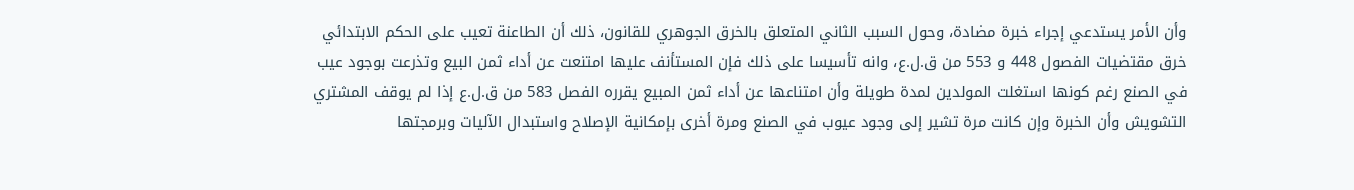وأن الأمر يستدعي إجراء خبرة مضادة، وحول السبب الثاني المتعلق بالخرق الجوهري للقانون، ذلك أن الطاعنة تعيب على الحكم الابتدائي خرق مقتضيات الفصول 448 و 553 من ق.ل.ع، وانه تأسيسا على ذلك فإن المستأنف عليها امتنعت عن أداء ثمن البيع وتذرعت بوجود عيب في الصنع رغم كونها استغلت المولدين لمدة طويلة وأن امتناعها عن أداء ثمن المبيع يقرره الفصل 583 من ق.ل.ع إذا لم يوقف المشتري التشويش وأن الخبرة وإن كانت مرة تشير إلى وجود عيوب في الصنع ومرة أخرى بإمكانية الإصلاح واستبدال الآليات وبرمجتها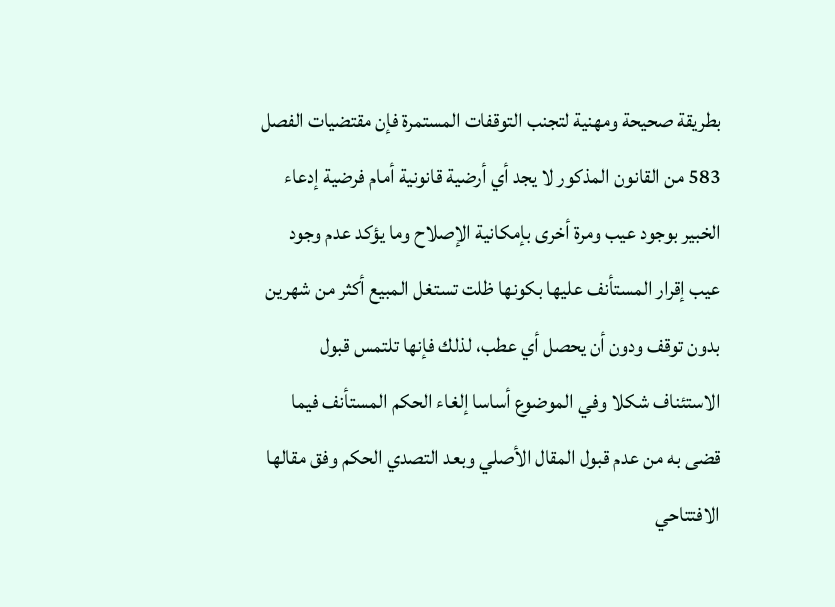بطريقة صحيحة ومهنية لتجنب التوقفات المستمرة فإن مقتضيات الفصل 583 من القانون المذكور لا يجد أي أرضية قانونية أمام فرضية إدعاء الخبير بوجود عيب ومرة أخرى بإمكانية الإصلاح وما يؤكد عدم وجود عيب إقرار المستأنف عليها بكونها ظلت تستغل المبيع أكثر من شهرين بدون توقف ودون أن يحصل أي عطب، لذلك فإنها تلتمس قبول الاستئناف شكلا وفي الموضوع أساسا إلغاء الحكم المستأنف فيما قضى به من عدم قبول المقال الأصلي وبعد التصدي الحكم وفق مقالها الافتتاحي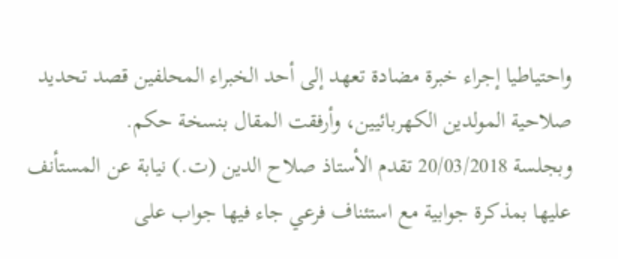واحتياطيا إجراء خبرة مضادة تعهد إلى أحد الخبراء المحلفين قصد تحديد صلاحية المولدين الكهربائيين، وأرفقت المقال بنسخة حكم.
وبجلسة 20/03/2018 تقدم الأستاذ صلاح الدين (ت.) نيابة عن المستأنف عليها بمذكرة جوابية مع استئناف فرعي جاء فيها جواب على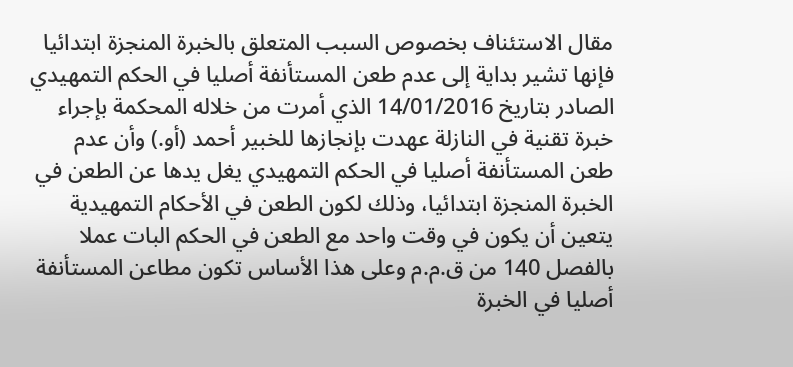مقال الاستئناف بخصوص السبب المتعلق بالخبرة المنجزة ابتدائيا فإنها تشير بداية إلى عدم طعن المستأنفة أصليا في الحكم التمهيدي الصادر بتاريخ 14/01/2016 الذي أمرت من خلاله المحكمة بإجراء خبرة تقنية في النازلة عهدت بإنجازها للخبير أحمد (أو.) وأن عدم طعن المستأنفة أصليا في الحكم التمهيدي يغل يدها عن الطعن في الخبرة المنجزة ابتدائيا، وذلك لكون الطعن في الأحكام التمهيدية يتعين أن يكون في وقت واحد مع الطعن في الحكم البات عملا بالفصل 140 من ق.م.م وعلى هذا الأساس تكون مطاعن المستأنفة أصليا في الخبرة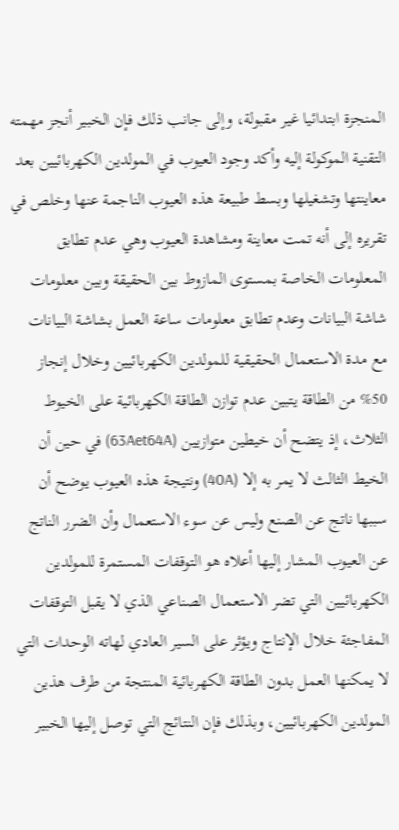المنجزة ابتدائيا غير مقبولة، وإلى جانب ذلك فإن الخبير أنجز مهمته التقنية الموكولة إليه وأكد وجود العيوب في المولدين الكهربائيين بعد معاينتها وتشغيلها وبسط طبيعة هذه العيوب الناجمة عنها وخلص في تقريره إلى أنه تمت معاينة ومشاهدة العيوب وهي عدم تطابق المعلومات الخاصة بمستوى المازوط بين الحقيقة وبين معلومات شاشة البيانات وعدم تطابق معلومات ساعة العمل بشاشة البيانات مع مدة الاستعمال الحقيقية للمولدين الكهربائيين وخلال إنجاز 50% من الطاقة يتبين عدم توازن الطاقة الكهربائية على الخيوط الثلاث، إذ يتضح أن خيطين متوازيين (63Aet64A) في حين أن الخيط الثالث لا يمر به إلا (40A) ونتيجة هذه العيوب يوضح أن سببها ناتج عن الصنع وليس عن سوء الاستعمال وأن الضرر الناتج عن العيوب المشار إليها أعلاه هو التوقفات المستمرة للمولدين الكهربائيين التي تضر الاستعمال الصناعي الذي لا يقبل التوقفات المفاجئة خلال الإنتاج ويؤثر على السير العادي لهاته الوحدات التي لا يمكنها العمل بدون الطاقة الكهربائية المنتجة من طرف هذين المولدين الكهربائيين، وبذلك فإن النتائج التي توصل إليها الخبير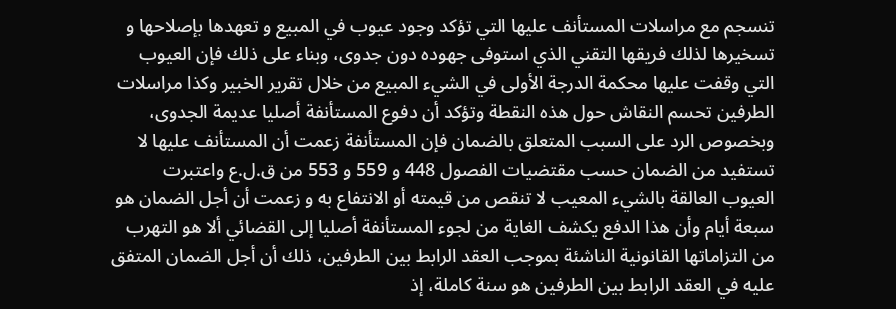تنسجم مع مراسلات المستأنف عليها التي تؤكد وجود عيوب في المبيع و تعهدها بإصلاحها و تسخيرها لذلك فريقها التقني الذي استوفى جهوده دون جدوى، وبناء على ذلك فإن العيوب التي وقفت عليها محكمة الدرجة الأولى في الشيء المبيع من خلال تقرير الخبير وكذا مراسلات الطرفين تحسم النقاش حول هذه النقطة وتؤكد أن دفوع المستأنفة أصليا عديمة الجدوى، وبخصوص الرد على السبب المتعلق بالضمان فإن المستأنفة زعمت أن المستأنف عليها لا تستفيد من الضمان حسب مقتضيات الفصول 448 و 559 و 553 من ق.ل.ع واعتبرت العيوب العالقة بالشيء المعيب لا تنقص من قيمته أو الانتفاع به و زعمت أن أجل الضمان هو سبعة أيام وأن هذا الدفع يكشف الغاية من لجوء المستأنفة أصليا إلى القضائي ألا هو التهرب من التزاماتها القانونية الناشئة بموجب العقد الرابط بين الطرفين، ذلك أن أجل الضمان المتفق عليه في العقد الرابط بين الطرفين هو سنة كاملة، إذ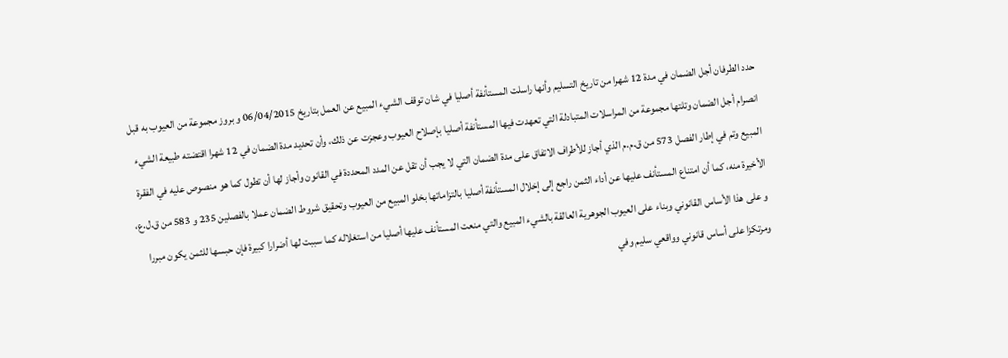حدد الطرفان أجل الضمان في مدة 12 شهرا من تاريخ التسليم وأنها راسلت المستأنفة أصليا في شان توقف الشيء المبيع عن العمل بتاريخ 06/04/2015 و بروز مجموعة من العيوب به قبل انصرام أجل الضمان وتلتها مجموعة من المراسلات المتبادلة التي تعهدت فيها المستأنفة أصليا بإصلاح العيوب وعجزت عن ذلك، وأن تحديد مدة الضمان في 12 شهرا اقتضته طبيعة الشيء المبيع وتم في إطار الفصل 573 من ق.م.م الذي أجاز للأطراف الاتفاق على مدة الضمان التي لا يجب أن تقل عن المدد المحددة في القانون وأجاز لها أن تطول كما هو منصوص عليه في الفقرة الأخيرة منه، كما أن امتناع المستأنف عليها عن أداء الثمن راجع إلى إخلال المستأنفة أصليا بالتزاماتها بخلو المبيع من العيوب وتحقيق شروط الضمان عملا بالفصلين 235 و 583 من ق.ل.ع، و على هذا الأساس القانوني وبناء على العيوب الجوهرية العالقة بالشيء المبيع والتي منعت المستأنف عليها أصليا من استغلاله كما سببت لها أضرارا كبيرة فإن حبسها للثمن يكون مبررا ومرتكزا على أساس قانوني وواقعي سليم وفي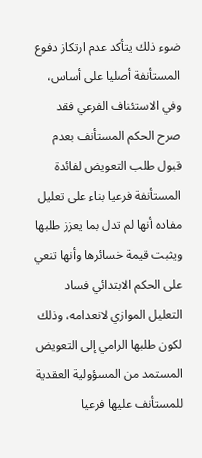ضوء ذلك يتأكد عدم ارتكاز دفوع المستأنفة أصليا على أساس، وفي الاستئناف الفرعي فقد صرح الحكم المستأنف بعدم قبول طلب التعويض لفائدة المستأنفة فرعيا بناء على تعليل مفاده أنها لم تدل بما يعزز طلبها ويثبت قيمة خسائرها وأنها تنعي على الحكم الابتدائي فساد التعليل الموازي لانعدامه، وذلك لكون طلبها الرامي إلى التعويض المستمد من المسؤولية العقدية للمستأنف عليها فرعيا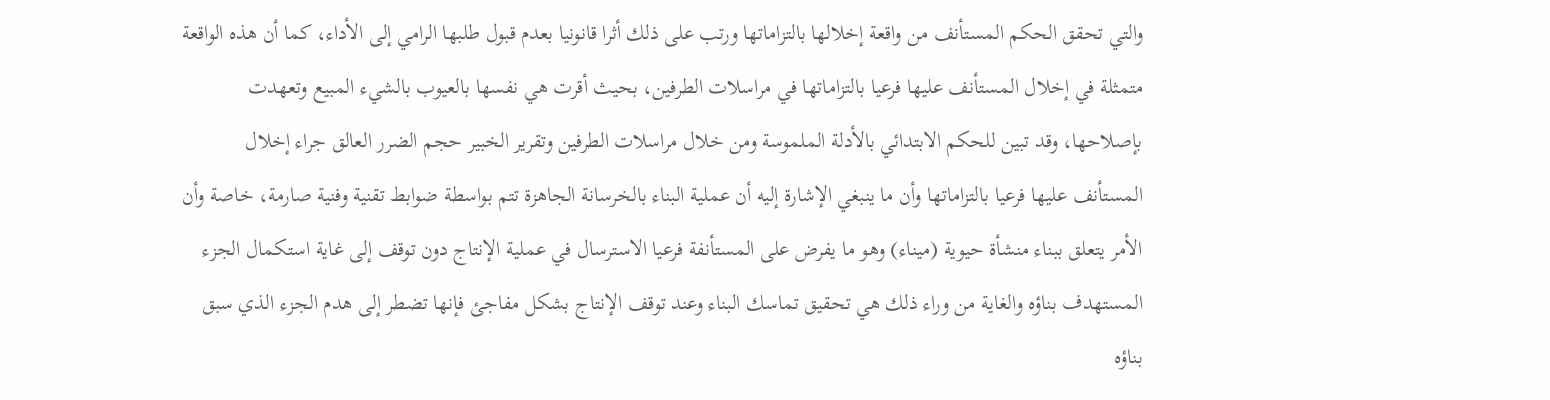والتي تحقق الحكم المستأنف من واقعة إخلالها بالتزاماتها ورتب على ذلك أثرا قانونيا بعدم قبول طلبها الرامي إلى الأداء، كما أن هذه الواقعة متمثلة في إخلال المستأنف عليها فرعيا بالتزاماتها في مراسلات الطرفين، بحيث أقرت هي نفسها بالعيوب بالشيء المبيع وتعهدت بإصلاحها، وقد تبين للحكم الابتدائي بالأدلة الملموسة ومن خلال مراسلات الطرفين وتقرير الخبير حجم الضرر العالق جراء إخلال المستأنف عليها فرعيا بالتزاماتها وأن ما ينبغي الإشارة إليه أن عملية البناء بالخرسانة الجاهزة تتم بواسطة ضوابط تقنية وفنية صارمة، خاصة وأن الأمر يتعلق ببناء منشأة حيوية (ميناء) وهو ما يفرض على المستأنفة فرعيا الاسترسال في عملية الإنتاج دون توقف إلى غاية استكمال الجزء المستهدف بناؤه والغاية من وراء ذلك هي تحقيق تماسك البناء وعند توقف الإنتاج بشكل مفاجئ فإنها تضطر إلى هدم الجزء الذي سبق بناؤه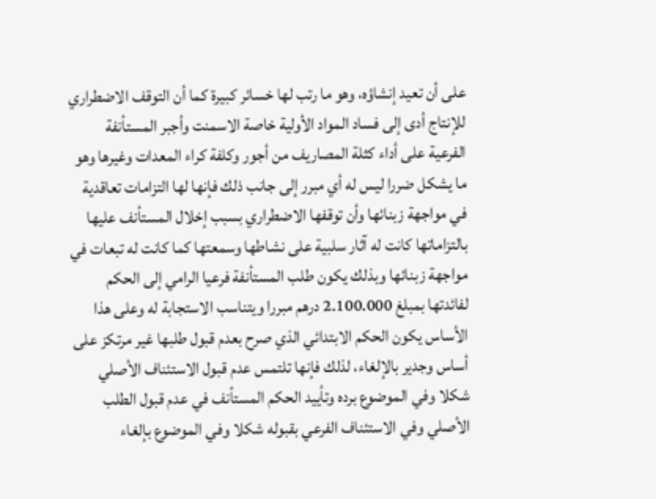على أن تعيد إنشاؤه، وهو ما رتب لها خسائر كبيرة كما أن التوقف الاضطراري للإنتاج أدى إلى فساد المواد الأولية خاصة الاسمنت وأجبر المستأنفة الفرعية على أداء كثلة المصاريف من أجور وكلفة كراء المعدات وغيرها وهو ما يشكل ضررا ليس له أي مبرر إلى جانب ذلك فإنها لها التزامات تعاقدية في مواجهة زبنائها وأن توقفها الاضطراري بسبب إخلال المستأنف عليها بالتزاماتها كانت له آثار سلبية على نشاطها وسمعتها كما كانت له تبعات في مواجهة زبنائها وبذلك يكون طلب المستأنفة فرعيا الرامي إلى الحكم لفائدتها بمبلغ 2.100.000 درهم مبررا ويتناسب الاستجابة له وعلى هذا الأساس يكون الحكم الابتدائي الذي صرح بعدم قبول طلبها غير مرتكز على أساس وجدير بالإلغاء، لذلك فإنها تلتمس عدم قبول الاستئناف الأصلي شكلا وفي الموضوع برده وتأييد الحكم المستأنف في عدم قبول الطلب الأصلي وفي الاستئناف الفرعي بقبوله شكلا وفي الموضوع بإلغاء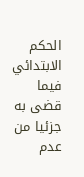الحكم الابتدائي فيما قضى به جزئيا من عدم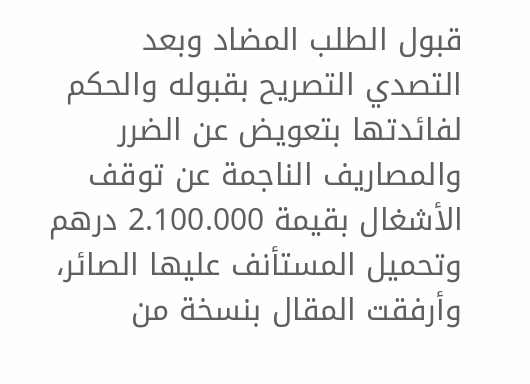قبول الطلب المضاد وبعد التصدي التصريح بقبوله والحكم لفائدتها بتعويض عن الضرر والمصاريف الناجمة عن توقف الأشغال بقيمة 2.100.000 درهم وتحميل المستأنف عليها الصائر، وأرفقت المقال بنسخة من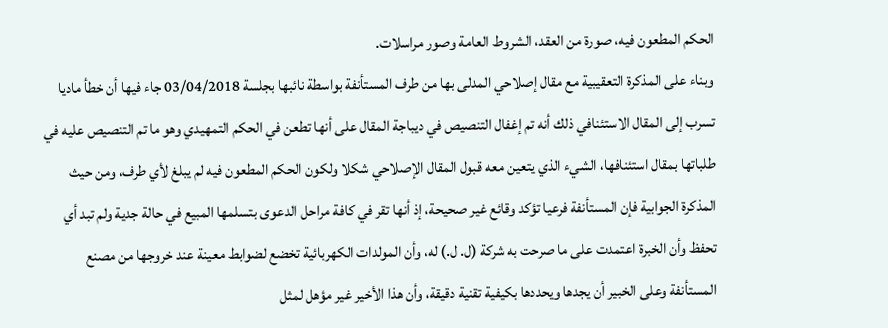الحكم المطعون فيه، صورة من العقد، الشروط العامة وصور مراسلات.
وبناء على المذكرة التعقيبية مع مقال إصلاحي المدلى بها من طرف المستأنفة بواسطة نائبها بجلسة 03/04/2018 جاء فيها أن خطأ ماديا تسرب إلى المقال الاستئنافي ذلك أنه تم إغفال التنصيص في ديباجة المقال على أنها تطعن في الحكم التمهيدي وهو ما تم التنصيص عليه في طلباتها بمقال استئنافها، الشيء الذي يتعين معه قبول المقال الإصلاحي شكلا ولكون الحكم المطعون فيه لم يبلغ لأي طرف، ومن حيث المذكرة الجوابية فإن المستأنفة فرعيا تؤكد وقائع غير صحيحة، إذ أنها تقر في كافة مراحل الدعوى بتسلمها المبيع في حالة جدية ولم تبد أي تحفظ وأن الخبرة اعتمدت على ما صرحت به شركة (ل. ل.) له، وأن المولدات الكهربائية تخضع لضوابط معينة عند خروجها من مصنع المستأنفة وعلى الخبير أن يجدها ويحددها بكيفية تقنية دقيقة، وأن هذا الأخير غير مؤهل لمثل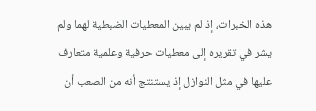هذه الخبرات، إذ لم يبين المعطيات الضبطية لهما ولم يشر في تقريره إلى معطيات حرفية وعلمية متعارف عليها في مثل النوازل إذ يستنتج أنه من الصعب أن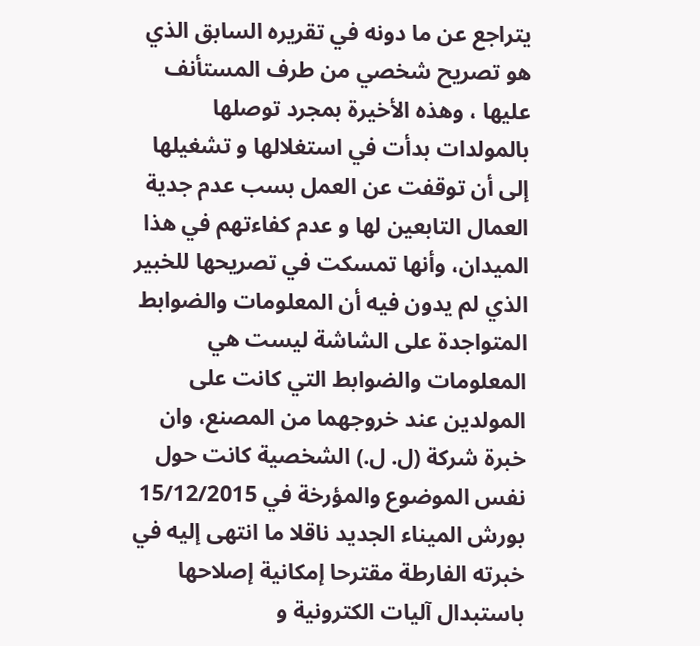يتراجع عن ما دونه في تقريره السابق الذي هو تصريح شخصي من طرف المستأنف عليها ، وهذه الأخيرة بمجرد توصلها بالمولدات بدأت في استغلالها و تشغيلها إلى أن توقفت عن العمل بسب عدم جدية العمال التابعين لها و عدم كفاءتهم في هذا الميدان، وأنها تمسكت في تصريحها للخبير الذي لم يدون فيه أن المعلومات والضوابط المتواجدة على الشاشة ليست هي المعلومات والضوابط التي كانت على المولدين عند خروجهما من المصنع، وان خبرة شركة (ل. ل.) الشخصية كانت حول نفس الموضوع والمؤرخة في 15/12/2015 بورش الميناء الجديد ناقلا ما انتهى إليه في خبرته الفارطة مقترحا إمكانية إصلاحها باستبدال آليات الكترونية و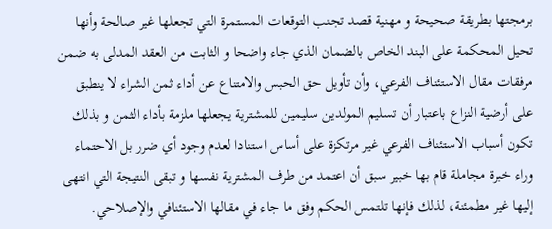برمجتها بطريقة صحيحة و مهنية قصد تجنب التوقعات المستمرة التي تجعلها غير صالحة وأنها تحيل المحكمة على البند الخاص بالضمان الذي جاء واضحا و الثابت من العقد المدلى به ضمن مرفقات مقال الاستئناف الفرعي، وأن تأويل حق الحبس والامتناع عن أداء ثمن الشراء لا ينطبق على أرضية النزاع باعتبار أن تسليم المولدين سليمين للمشترية يجعلها ملزمة بأداء الثمن و بذلك تكون أسباب الاستئناف الفرعي غير مرتكزة على أساس استنادا لعدم وجود أي ضرر بل الاحتماء وراء خبرة مجاملة قام بها خبير سبق أن اعتمد من طرف المشترية نفسها و تبقى النتيجة التي انتهى إليها غير مطمئنة، لذلك فإنها تلتمس الحكم وفق ما جاء في مقالها الاستئنافي والإصلاحي.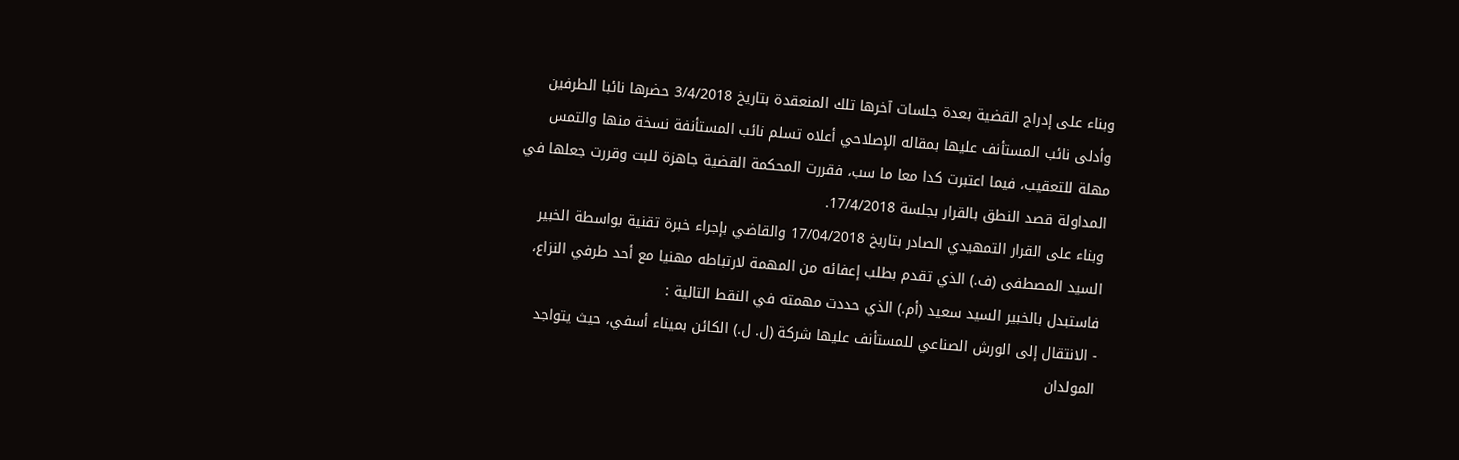وبناء على إدراج القضية بعدة جلسات آخرها تلك المنعقدة بتاريخ 3/4/2018 حضرها نائبا الطرفين وأدلى نائب المستأنف عليها بمقاله الإصلاحي أعلاه تسلم نائب المستأنفة نسخة منها والتمس مهلة للتعقيب، فيما اعتبرت كدا معا ما سب، فقررت المحكمة القضية جاهزة للبت وقررت جعلها في المداولة قصد النطق بالقرار بجلسة 17/4/2018.
وبناء على القرار التمهيدي الصادر بتاريخ 17/04/2018 والقاضي بإجراء خبرة تقنية بواسطة الخبير السيد المصطفى (ف.) الذي تقدم بطلب إعفائه من المهمة لارتباطه مهنيا مع أحد طرفي النزاع، فاستبدل بالخبير السيد سعيد (أم.) الذي حددت مهمته في النقط التالية :
- الانتقال إلى الورش الصناعي للمستأنف عليها شركة (ل. ل.) الكائن بميناء أسفي، حيث يتواجد المولدان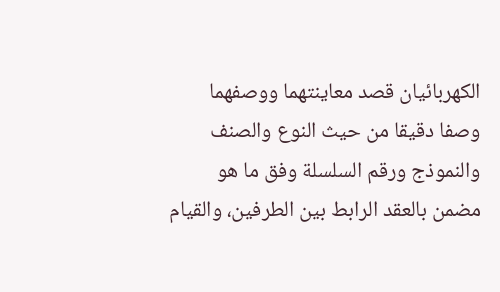الكهربائيان قصد معاينتهما ووصفهما وصفا دقيقا من حيث النوع والصنف والنموذج ورقم السلسلة وفق ما هو مضمن بالعقد الرابط بين الطرفين، والقيام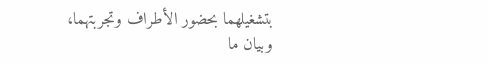بتشغيلهما بحضور الأطراف وتجربتهما، وبيان ما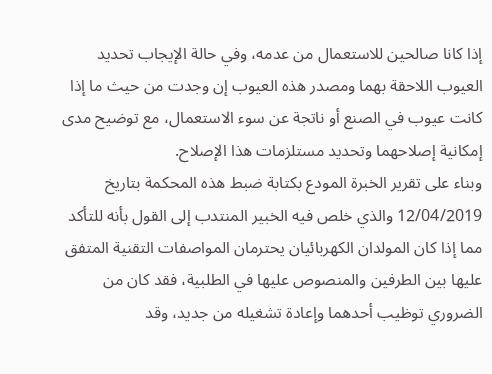إذا كانا صالحين للاستعمال من عدمه، وفي حالة الإيجاب تحديد العيوب اللاحقة بهما ومصدر هذه العيوب إن وجدت من حيث ما إذا كانت عيوب في الصنع أو ناتجة عن سوء الاستعمال، مع توضيح مدى إمكانية إصلاحهما وتحديد مستلزمات هذا الإصلاح.
وبناء على تقرير الخبرة المودع بكتابة ضبط هذه المحكمة بتاريخ 12/04/2019 والذي خلص فيه الخبير المنتدب إلى القول بأنه للتأكد مما إذا كان المولدان الكهربائيان يحترمان المواصفات التقنية المتفق عليها بين الطرفين والمنصوص عليها في الطلبية، فقد كان من الضروري توظيب أحدهما وإعادة تشغيله من جديد، وقد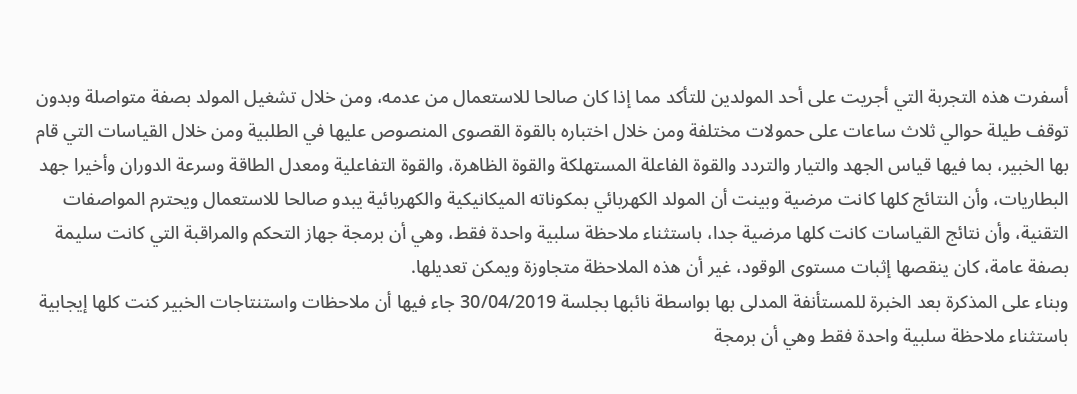أسفرت هذه التجربة التي أجريت على أحد المولدين للتأكد مما إذا كان صالحا للاستعمال من عدمه، ومن خلال تشغيل المولد بصفة متواصلة وبدون توقف طيلة حوالي ثلاث ساعات على حمولات مختلفة ومن خلال اختباره بالقوة القصوى المنصوص عليها في الطلبية ومن خلال القياسات التي قام بها الخبير، بما فيها قياس الجهد والتيار والتردد والقوة الفاعلة المستهلكة والقوة الظاهرة، والقوة التفاعلية ومعدل الطاقة وسرعة الدوران وأخيرا جهد البطاريات، وأن النتائج كلها كانت مرضية وبينت أن المولد الكهربائي بمكوناته الميكانيكية والكهربائية يبدو صالحا للاستعمال ويحترم المواصفات التقنية، وأن نتائج القياسات كانت كلها مرضية جدا، باستثناء ملاحظة سلبية واحدة فقط، وهي أن برمجة جهاز التحكم والمراقبة التي كانت سليمة بصفة عامة، كان ينقصها إثبات مستوى الوقود، غير أن هذه الملاحظة متجاوزة ويمكن تعديلها.
وبناء على المذكرة بعد الخبرة للمستأنفة المدلى بها بواسطة نائبها بجلسة 30/04/2019 جاء فيها أن ملاحظات واستنتاجات الخبير كنت كلها إيجابية باستثناء ملاحظة سلبية واحدة فقط وهي أن برمجة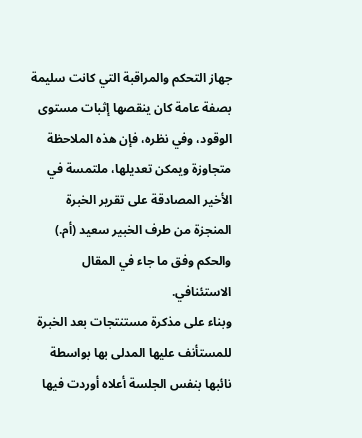جهاز التحكم والمراقبة التي كانت سليمة بصفة عامة كان ينقصها إثبات مستوى الوقود، وفي نظره، فإن هذه الملاحظة متجاوزة ويمكن تعديلها، ملتمسة في الأخير المصادقة على تقرير الخبرة المنجزة من طرف الخبير سعيد (أم.) والحكم وفق ما جاء في المقال الاستئنافي.
وبناء على مذكرة مستنتجات بعد الخبرة للمستأنف عليها المدلى بها بواسطة نائبها بنفس الجلسة أعلاه أوردت فيها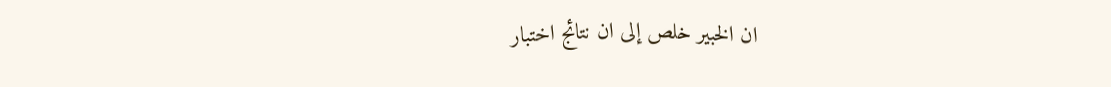ان الخبير خلص إلى ان نتائج اختبار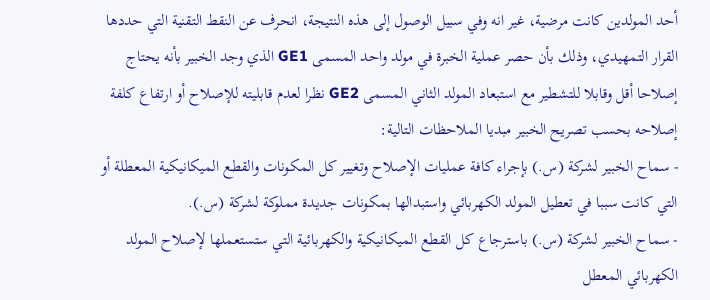أحد المولدين كانت مرضية، غير انه وفي سبيل الوصول إلى هذه النتيجة، انحرف عن النقط التقنية التي حددها القرار التمهيدي، وذلك بأن حصر عملية الخبرة في مولد واحد المسمى GE1 الذي وجد الخبير بأنه يحتاج إصلاحا أقل وقابلا للتشطير مع استبعاد المولد الثاني المسمى GE2 نظرا لعدم قابليته للإصلاح أو ارتفاع كلفة إصلاحه بحسب تصريح الخبير مبديا الملاحظات التالية:
- سماح الخبير لشركة (س.) بإجراء كافة عمليات الإصلاح وتغيير كل المكونات والقطع الميكانيكية المعطلة أو التي كانت سببا في تعطيل المولد الكهربائي واستبدالها بمكونات جديدة مملوكة لشركة (س.).
- سماح الخبير لشركة (س.) باسترجاع كل القطع الميكانيكية والكهربائية التي ستستعملها لإصلاح المولد الكهربائي المعطل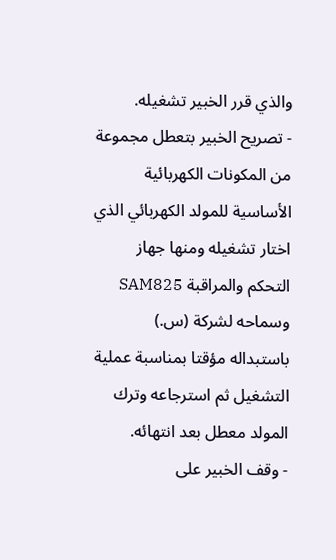والذي قرر الخبير تشغيله.
- تصريح الخبير بتعطل مجموعة من المكونات الكهربائية الأساسية للمولد الكهربائي الذي اختار تشغيله ومنها جهاز التحكم والمراقبة SAM825 وسماحه لشركة (س.) باستبداله مؤقتا بمناسبة عملية التشغيل ثم استرجاعه وترك المولد معطل بعد انتهائه.
- وقف الخبير على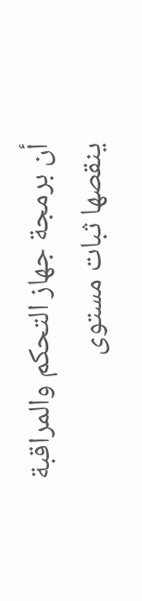أن برمجة جهاز التحكم والمراقبة ينقصها ثبات مستوى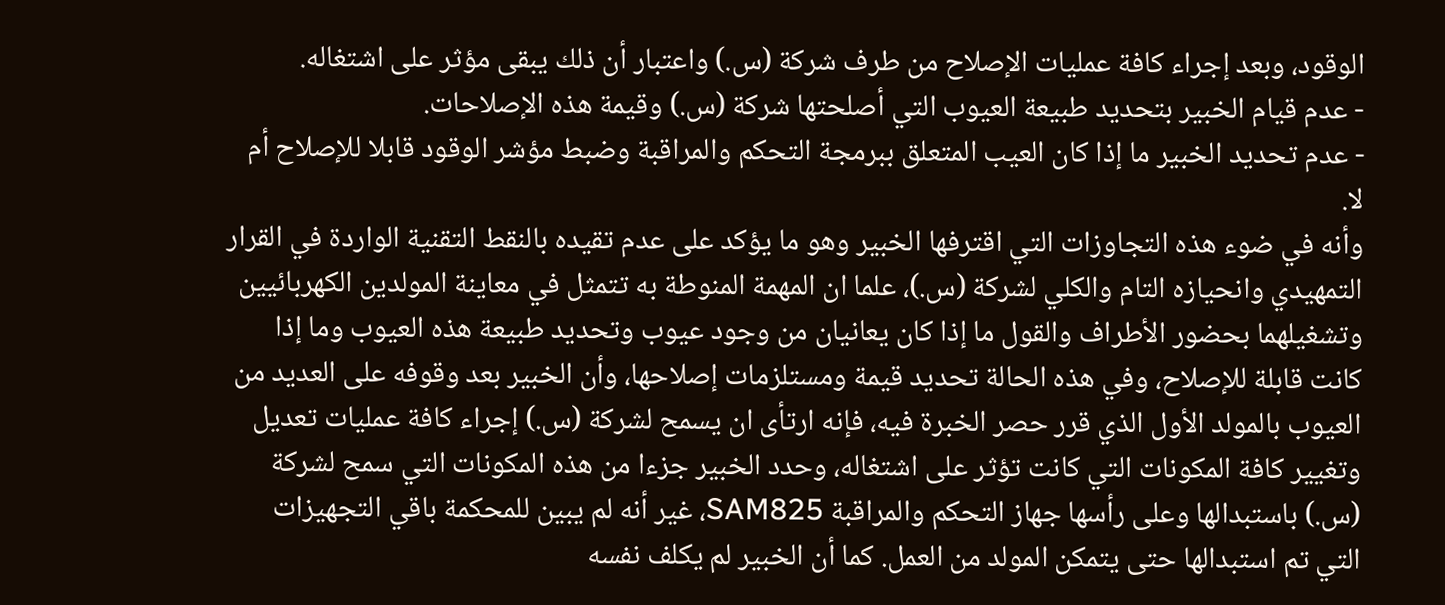الوقود، وبعد إجراء كافة عمليات الإصلاح من طرف شركة (س.) واعتبار أن ذلك يبقى مؤثر على اشتغاله.
- عدم قيام الخبير بتحديد طبيعة العيوب التي أصلحتها شركة (س.) وقيمة هذه الإصلاحات.
- عدم تحديد الخبير ما إذا كان العيب المتعلق ببرمجة التحكم والمراقبة وضبط مؤشر الوقود قابلا للإصلاح أم لا.
وأنه في ضوء هذه التجاوزات التي اقترفها الخبير وهو ما يؤكد على عدم تقيده بالنقط التقنية الواردة في القرار التمهيدي وانحيازه التام والكلي لشركة (س.)، علما ان المهمة المنوطة به تتمثل في معاينة المولدين الكهربائيين وتشغيلهما بحضور الأطراف والقول ما إذا كان يعانيان من وجود عيوب وتحديد طبيعة هذه العيوب وما إذا كانت قابلة للإصلاح، وفي هذه الحالة تحديد قيمة ومستلزمات إصلاحها، وأن الخبير بعد وقوفه على العديد من العيوب بالمولد الأول الذي قرر حصر الخبرة فيه، فإنه ارتأى ان يسمح لشركة (س.) إجراء كافة عمليات تعديل وتغيير كافة المكونات التي كانت تؤثر على اشتغاله، وحدد الخبير جزءا من هذه المكونات التي سمح لشركة (س.) باستبدالها وعلى رأسها جهاز التحكم والمراقبة SAM825، غير أنه لم يبين للمحكمة باقي التجهيزات التي تم استبدالها حتى يتمكن المولد من العمل. كما أن الخبير لم يكلف نفسه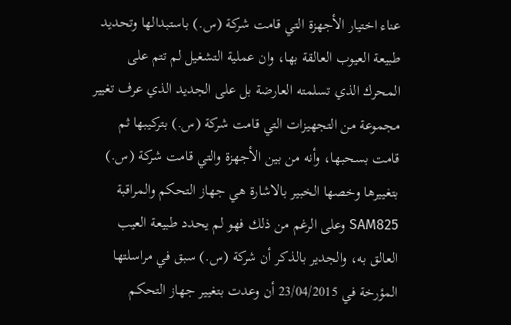عناء اختيار الأجهزة التي قامت شركة (س.) باستبدالها وتحديد طبيعة العيوب العالقة بها، وان عملية التشغيل لم تتم على المحرك الذي تسلمته العارضة بل على الجديد الذي عرف تغيير مجموعة من التجهيزات التي قامت شركة (س.) بتركيبها ثم قامت بسحبها، وأنه من بين الأجهزة والتي قامت شركة (س.) بتغييرها وخصها الخبير بالاشارة هي جهاز التحكم والمراقبة SAM825 وعلى الرغم من ذلك فهو لم يحدد طبيعة العيب العالق به، والجدير بالذكر أن شركة (س.) سبق في مراسلتها المؤرخة في 23/04/2015 أن وعدت بتغيير جهاز التحكم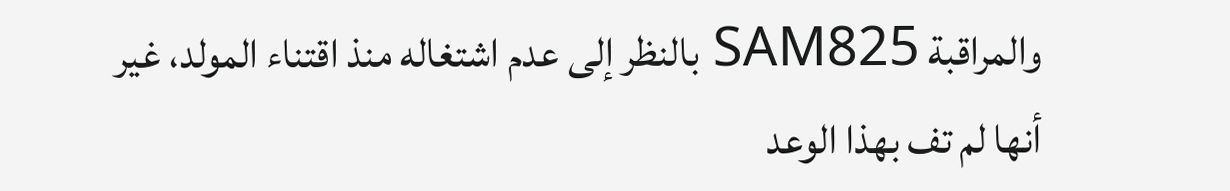والمراقبة SAM825 بالنظر إلى عدم اشتغاله منذ اقتناء المولد، غير أنها لم تف بهذا الوعد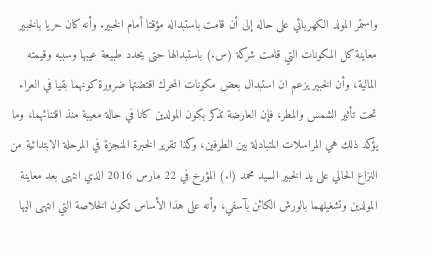واستمر المولد الكهربائي على حاله إلى أن قامت باستبداله مؤقتا أمام الخبير. وأنه كان حريا بالخبير معاينة كل المكونات التي قامت شركة (س.) باستبدالها حتى يحدد طبيعة عيبها وسببه وقيمته المالية، وأن الخبير يزعم ان استبدال بعض مكونات المحرك اقتضتها ضرورة كونهما بقيا في العراء تحت تأثير الشمس والمطر، فإن العارضة تذكر بكون المولدين كانا في حالة معيبة منذ اقتنائهما، وما يؤكد ذلك هي المراسلات المتبادلة بين الطرفين، وكذا تقرير الخبرة المنجزة في المرحلة الابتدائية من النزاع الحالي على يد الخبير السيد محمد (ا.) المؤرخ في 22 مارس 2016 الذي انتهى بعد معاينة المولدين وتشغيلهما بالورش الكائن بآسفي، وأنه على هذا الأساس تكون الخلاصة التي انتهى اليها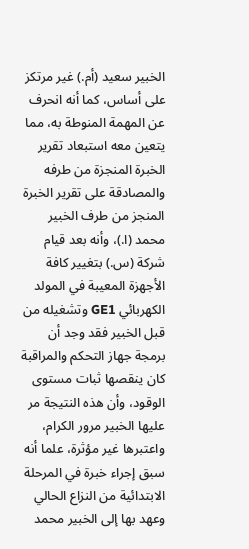الخبير سعيد (أم.) غير مرتكز على أساس، كما أنه انحرف عن المهمة المنوطة به، مما يتعين معه استبعاد تقرير الخبرة المنجزة من طرفه والمصادقة على تقرير الخبرة المنجز من طرف الخبير محمد (ا.)، وأنه بعد قيام شركة (س.) بتغيير كافة الأجهزة المعيبة في المولد الكهربائي GE1 وتشغيله من قبل الخبير فقد وجد أن برمجة جهاز التحكم والمراقبة كان ينقصها ثبات مستوى الوقود، وأن هذه النتيجة مر عليها الخبير مرور الكرام، واعتبرها غير مؤثرة، علما أنه سبق إجراء خبرة في المرحلة الابتدائية من النزاع الحالي وعهد بها إلى الخبير محمد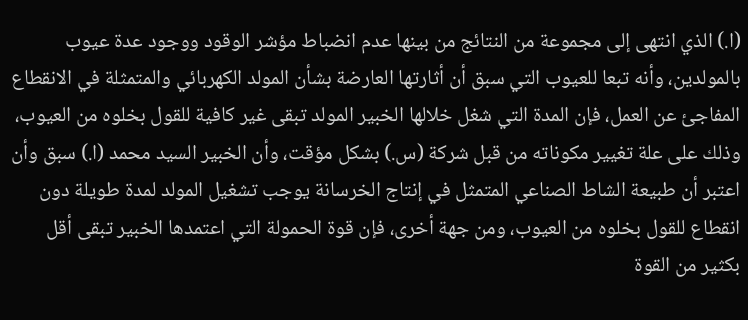(ا.) الذي انتهى إلى مجموعة من النتائج من بينها عدم انضباط مؤشر الوقود ووجود عدة عيوب بالمولدين، وأنه تبعا للعيوب التي سبق أن أثارتها العارضة بشأن المولد الكهربائي والمتمثلة في الانقطاع المفاجئ عن العمل، فإن المدة التي شغل خلالها الخبير المولد تبقى غير كافية للقول بخلوه من العيوب، وذلك على علة تغيير مكوناته من قبل شركة (س.) بشكل مؤقت، وأن الخبير السيد محمد (ا.) سبق وأن اعتبر أن طبيعة الشاط الصناعي المتمثل في إنتاج الخرسانة يوجب تشغيل المولد لمدة طويلة دون انقطاع للقول بخلوه من العيوب، ومن جهة أخرى، فإن قوة الحمولة التي اعتمدها الخبير تبقى أقل بكثير من القوة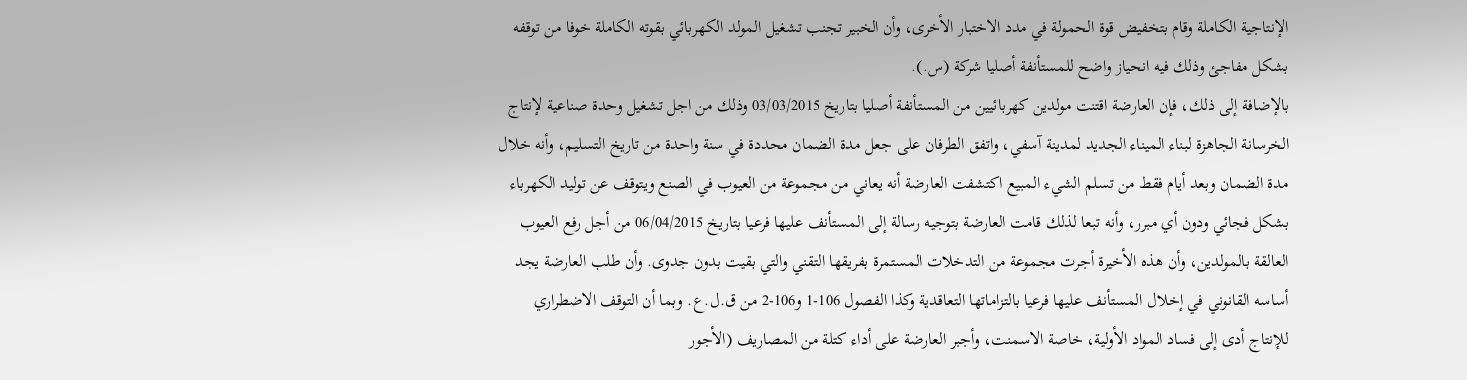الإنتاجية الكاملة وقام بتخفيض قوة الحمولة في مدد الاختبار الأخرى، وأن الخبير تجنب تشغيل المولد الكهربائي بقوته الكاملة خوفا من توقفه بشكل مفاجئ وذلك فيه انحياز واضح للمستأنفة أصليا شركة (س.).
بالإضافة إلى ذلك، فإن العارضة اقتنت مولدين كهربائيين من المستأنفة أصليا بتاريخ 03/03/2015 وذلك من اجل تشغيل وحدة صناعية لإنتاج الخرسانة الجاهزة لبناء الميناء الجديد لمدينة آسفي، واتفق الطرفان على جعل مدة الضمان محددة في سنة واحدة من تاريخ التسليم، وأنه خلال مدة الضمان وبعد أيام فقط من تسلم الشيء المبيع اكتشفت العارضة أنه يعاني من مجموعة من العيوب في الصنع ويتوقف عن توليد الكهرباء بشكل فجائي ودون أي مبرر، وأنه تبعا لذلك قامت العارضة بتوجيه رسالة إلى المستأنف عليها فرعيا بتاريخ 06/04/2015 من أجل رفع العيوب العالقة بالمولدين، وأن هذه الأخيرة أجرت مجموعة من التدخلات المستمرة بفريقها التقني والتي بقيت بدون جدوى. وأن طلب العارضة يجد أساسه القانوني في إخلال المستأنف عليها فرعيا بالتزاماتها التعاقدية وكذا الفصول 106-1 و106-2 من ق.ل.ع. وبما أن التوقف الاضطراري للإنتاج أدى إلى فساد المواد الأولية، خاصة الاسمنت، وأجبر العارضة على أداء كتلة من المصاريف (الأجور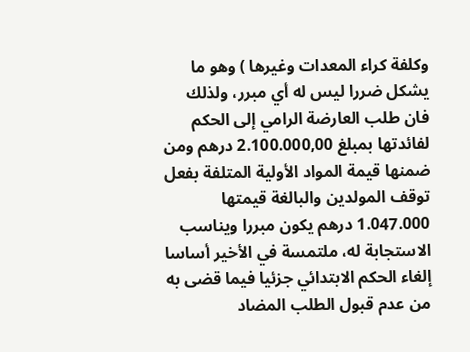وكلفة كراء المعدات وغيرها ) وهو ما يشكل ضررا ليس له أي مبرر، ولذلك فان طلب العارضة الرامي إلى الحكم لفائدتها بمبلغ 2.100.000,00 درهم ومن ضمنها قيمة المواد الأولية المتلفة بفعل توقف المولدين والبالغة قيمتها 1.047.000 درهم يكون مبررا ويناسب الاستجابة له، ملتمسة في الأخير أساسا إلغاء الحكم الابتدائي جزئيا فيما قضى به من عدم قبول الطلب المضاد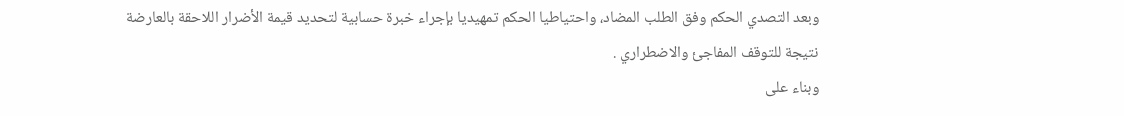وبعد التصدي الحكم وفق الطلب المضاد، واحتياطيا الحكم تمهيديا بإجراء خبرة حسابية لتحديد قيمة الأضرار اللاحقة بالعارضة نتيجة للتوقف المفاجئ والاضطراري .
وبناء على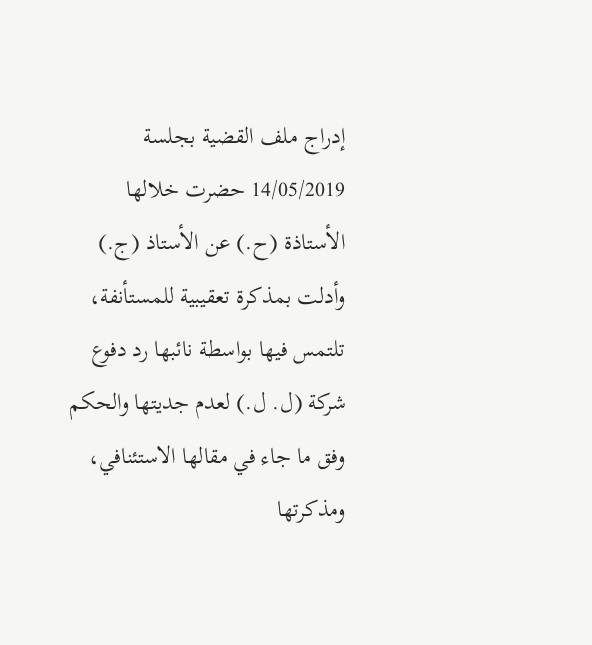إدراج ملف القضية بجلسة 14/05/2019 حضرت خلالها الأستاذة (ح.) عن الأستاذ (ج.) وأدلت بمذكرة تعقيبية للمستأنفة، تلتمس فيها بواسطة نائبها رد دفوع شركة (ل. ل.) لعدم جديتها والحكم وفق ما جاء في مقالها الاستئنافي، ومذكرتها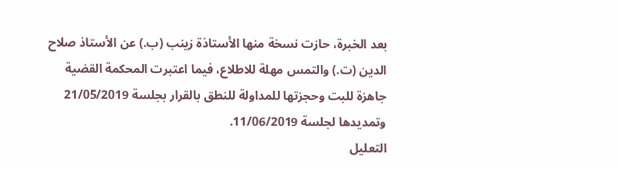بعد الخبرة، حازت نسخة منها الأستاذة زينب (ب.) عن الأستاذ صلاح الدين (ت.) والتمس مهلة للاطلاع، فيما اعتبرت المحكمة القضية جاهزة للبت وحجزتها للمداولة للنطق بالقرار بجلسة 21/05/2019 وتمديدها لجلسة 11/06/2019.
التعليل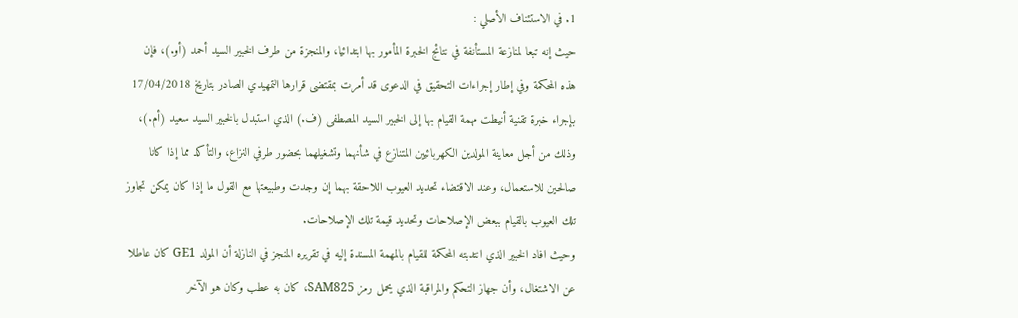1. في الاستئناف الأصلي :
حيث إنه تبعا لمنازعة المستأنفة في نتائج الخبرة المأمور بها ابتدائيا، والمنجزة من طرف الخبير السيد أحمد (أو.)، فإن هذه المحكمة وفي إطار إجراءات التحقيق في الدعوى قد أمرت بمقتضى قرارها التمهيدي الصادر بتاريخ 17/04/2018 بإجراء خبرة تقنية أنيطت مهمة القيام بها إلى الخبير السيد المصطفى (ف.) الذي استبدل بالخبير السيد سعيد (أم.)، وذلك من أجل معاينة المولدين الكهربائيين المتنازع في شأنهما وتشغيلهما بحضور طرفي النزاع، والتأكد مما إذا كانا صالحين للاستعمال، وعند الاقتضاء تحديد العيوب اللاحقة بهما إن وجدت وطبيعتها مع القول ما إذا كان يمكن تجاوز تلك العيوب بالقيام ببعض الإصلاحات وتحديد قيمة تلك الإصلاحات.
وحيث افاد الخبير الذي انتدبته المحكمة للقيام بالمهمة المسندة إليه في تقريره المنجز في النازلة أن المولد GE1 كان عاطلا عن الاشتغال، وأن جهاز التحكم والمراقبة الذي يحمل رمز SAM825، كان به عطب وكان هو الآخر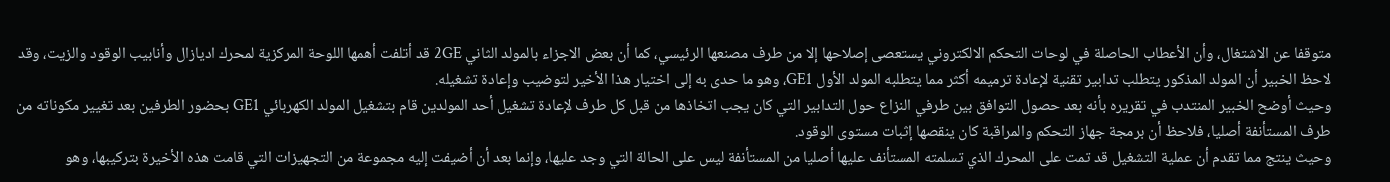متوقفا عن الاشتغال، وأن الأعطاب الحاصلة في لوحات التحكم الالكتروني يستعصى إصلاحها إلا من طرف مصنعها الرئيسي، كما أن بعض الاجزاء بالمولد الثاني 2GE قد أتلفت أهمها اللوحة المركزية لمحرك اديازال وأنابيب الوقود والزيت، وقد لاحظ الخبير أن المولد المذكور يتطلب تدابير تقنية لإعادة ترميمه أكثر مما يتطلبه المولد الأول GE1، وهو ما حدى به إلى اختيار هذا الأخير لتوضيب وإعادة تشغيله.
وحيث أوضح الخبير المنتدب في تقريره بأنه بعد حصول التوافق بين طرفي النزاع حول التدابير التي كان يجب اتخاذها من قبل كل طرف لإعادة تشغيل أحد المولدين قام بتشغيل المولد الكهربائي GE1 بحضور الطرفين بعد تغيير مكوناته من طرف المستأنفة أصليا، فلاحظ أن برمجة جهاز التحكم والمراقبة كان ينقصها إثبات مستوى الوقود.
وحيث ينتج مما تقدم أن عملية التشغيل قد تمت على المحرك الذي تسلمته المستأنف عليها أصليا من المستأنفة ليس على الحالة التي وجد عليها، وإنما بعد أن أضيفت إليه مجموعة من التجهيزات التي قامت هذه الأخيرة بتركيبها، وهو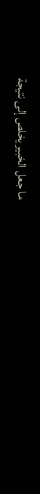ما جعل الخبير يخلص إلى نتيجة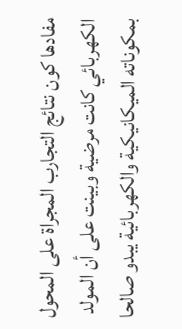مفادها كون نتائج التجارب المجراة على المحول الكهربائي كانت مرضية وبينت على أن المولد بمكوناته الميكانيكية والكهربائية يبدو صالحا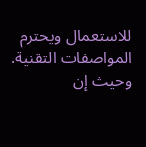للاستعمال ويحترم المواصفات التقنية.
وحيث إن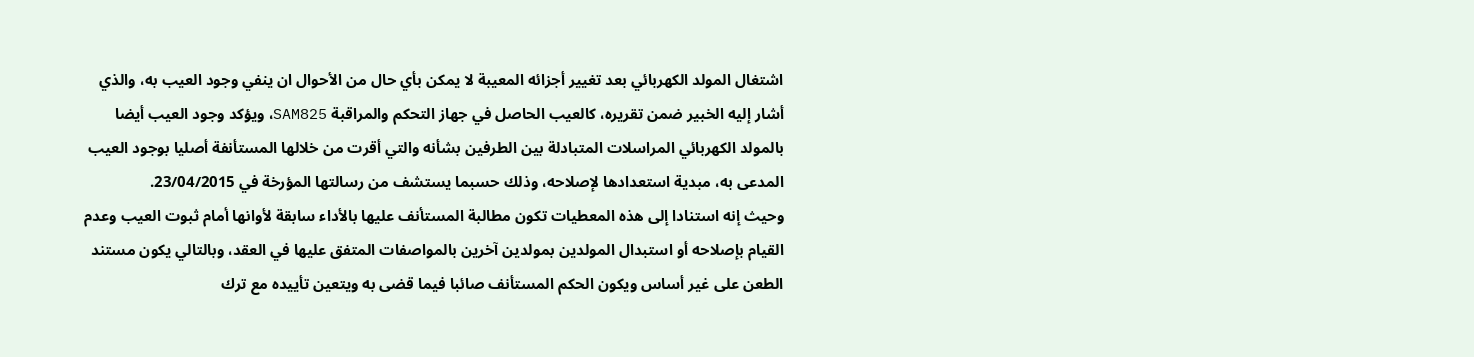اشتغال المولد الكهربائي بعد تغيير أجزائه المعيبة لا يمكن بأي حال من الأحوال ان ينفي وجود العيب به، والذي أشار إليه الخبير ضمن تقريره، كالعيب الحاصل في جهاز التحكم والمراقبة SAM825، ويؤكد وجود العيب أيضا بالمولد الكهربائي المراسلات المتبادلة بين الطرفين بشأنه والتي أقرت من خلالها المستأنفة أصليا بوجود العيب المدعى به، مبدية استعدادها لإصلاحه، وذلك حسبما يستشف من رسالتها المؤرخة في 23/04/2015.
وحيث إنه استنادا إلى هذه المعطيات تكون مطالبة المستأنف عليها بالأداء سابقة لأوانها أمام ثبوت العيب وعدم القيام بإصلاحه أو استبدال المولدين بمولدين آخرين بالمواصفات المتفق عليها في العقد، وبالتالي يكون مستند الطعن على غير أساس ويكون الحكم المستأنف صائبا فيما قضى به ويتعين تأييده مع ترك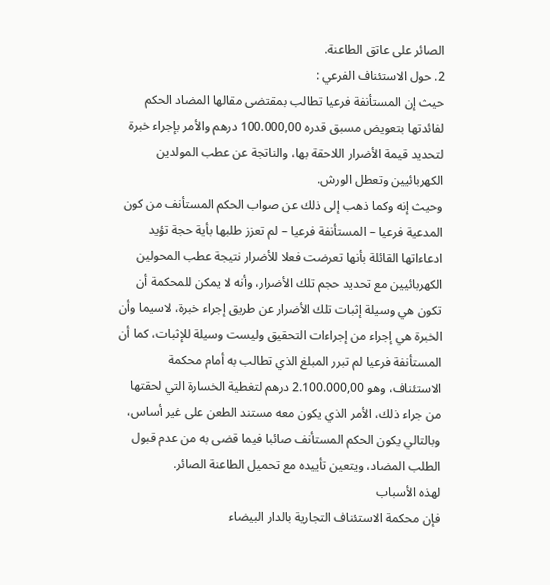الصائر على عاتق الطاعنة.
2. حول الاستئناف الفرعي :
حيث إن المستأنفة فرعيا تطالب بمقتضى مقالها المضاد الحكم لفائدتها بتعويض مسبق قدره 100.000,00 درهم والأمر بإجراء خبرة لتحديد قيمة الأضرار اللاحقة بها، والناتجة عن عطب المولدين الكهربائيين وتعطل الورش.
وحيث إنه وكما ذهب إلى ذلك عن صواب الحكم المستأنف من كون المدعية فرعيا – المستأنفة فرعيا – لم تعزز طلبها بأية حجة تؤيد ادعاءاتها القائلة بأنها تعرضت فعلا للأضرار نتيجة عطب المحولين الكهربائيين مع تحديد حجم تلك الأضرار، وأنه لا يمكن للمحكمة أن تكون هي وسيلة إثبات تلك الأضرار عن طريق إجراء خبرة، لاسيما وأن الخبرة هي إجراء من إجراءات التحقيق وليست وسيلة للإثبات، كما أن المستأنفة فرعيا لم تبرر المبلغ الذي تطالب به أمام محكمة الاستئناف، وهو 2.100.000,00 درهم لتغطية الخسارة التي لحقتها من جراء ذلك، الأمر الذي يكون معه مستند الطعن على غير أساس، وبالتالي يكون الحكم المستأنف صائبا فيما قضى به من عدم قبول الطلب المضاد، ويتعين تأييده مع تحميل الطاعنة الصائر.
لهذه الأسباب
فإن محكمة الاستئناف التجارية بالدار البيضاء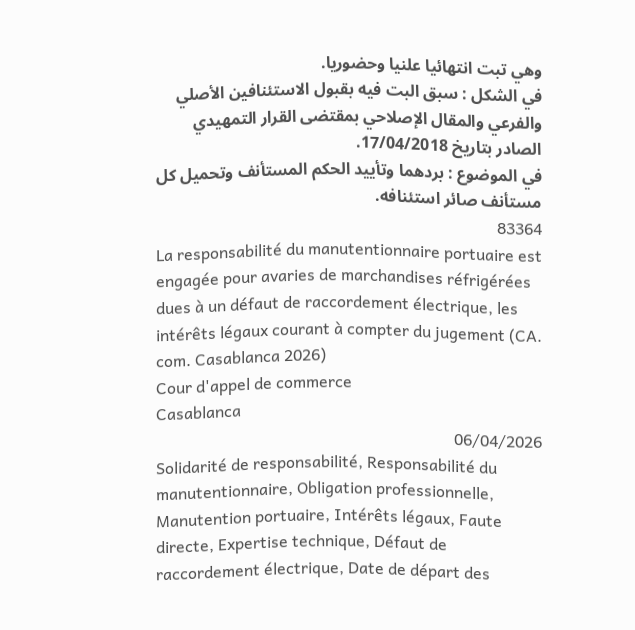وهي تبت انتهائيا علنيا وحضوريا.
في الشكل : سبق البت فيه بقبول الاستئنافين الأصلي والفرعي والمقال الإصلاحي بمقتضى القرار التمهيدي الصادر بتاريخ 17/04/2018.
في الموضوع : بردهما وتأييد الحكم المستأنف وتحميل كل مستأنف صائر استئنافه.
83364
La responsabilité du manutentionnaire portuaire est engagée pour avaries de marchandises réfrigérées dues à un défaut de raccordement électrique, les intérêts légaux courant à compter du jugement (CA. com. Casablanca 2026)
Cour d'appel de commerce
Casablanca
06/04/2026
Solidarité de responsabilité, Responsabilité du manutentionnaire, Obligation professionnelle, Manutention portuaire, Intérêts légaux, Faute directe, Expertise technique, Défaut de raccordement électrique, Date de départ des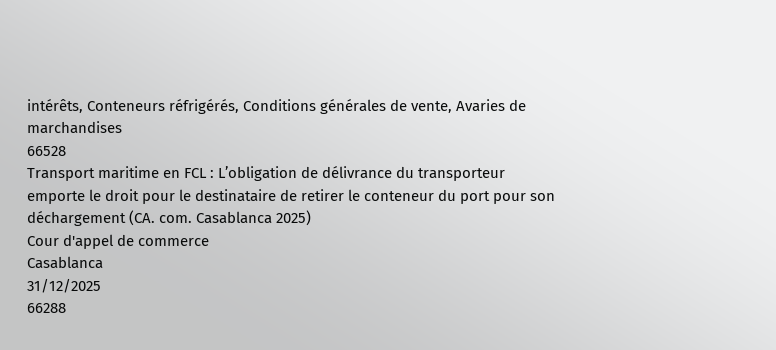intérêts, Conteneurs réfrigérés, Conditions générales de vente, Avaries de marchandises
66528
Transport maritime en FCL : L’obligation de délivrance du transporteur emporte le droit pour le destinataire de retirer le conteneur du port pour son déchargement (CA. com. Casablanca 2025)
Cour d'appel de commerce
Casablanca
31/12/2025
66288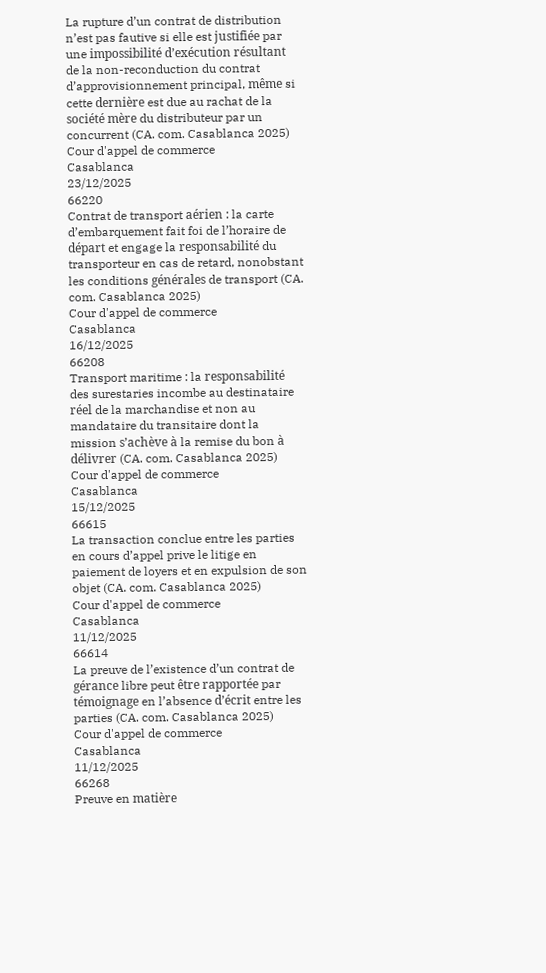La rupture d’un contrat de distribution n’est pas fautive si elle est justifiée par une impossibilité d’exécution résultant de la non-reconduction du contrat d’approvisionnement principal, même si cette dernière est due au rachat de la société mère du distributeur par un concurrent (CA. com. Casablanca 2025)
Cour d'appel de commerce
Casablanca
23/12/2025
66220
Contrat de transport aérien : la carte d’embarquement fait foi de l’horaire de départ et engage la responsabilité du transporteur en cas de retard, nonobstant les conditions générales de transport (CA. com. Casablanca 2025)
Cour d'appel de commerce
Casablanca
16/12/2025
66208
Transport maritime : la responsabilité des surestaries incombe au destinataire réel de la marchandise et non au mandataire du transitaire dont la mission s’achève à la remise du bon à délivrer (CA. com. Casablanca 2025)
Cour d'appel de commerce
Casablanca
15/12/2025
66615
La transaction conclue entre les parties en cours d’appel prive le litige en paiement de loyers et en expulsion de son objet (CA. com. Casablanca 2025)
Cour d'appel de commerce
Casablanca
11/12/2025
66614
La preuve de l’existence d’un contrat de gérance libre peut être rapportée par témoignage en l’absence d’écrit entre les parties (CA. com. Casablanca 2025)
Cour d'appel de commerce
Casablanca
11/12/2025
66268
Preuve en matière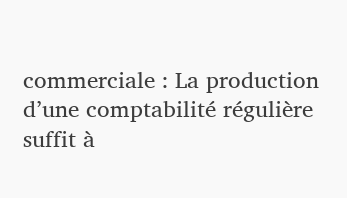commerciale : La production d’une comptabilité régulière suffit à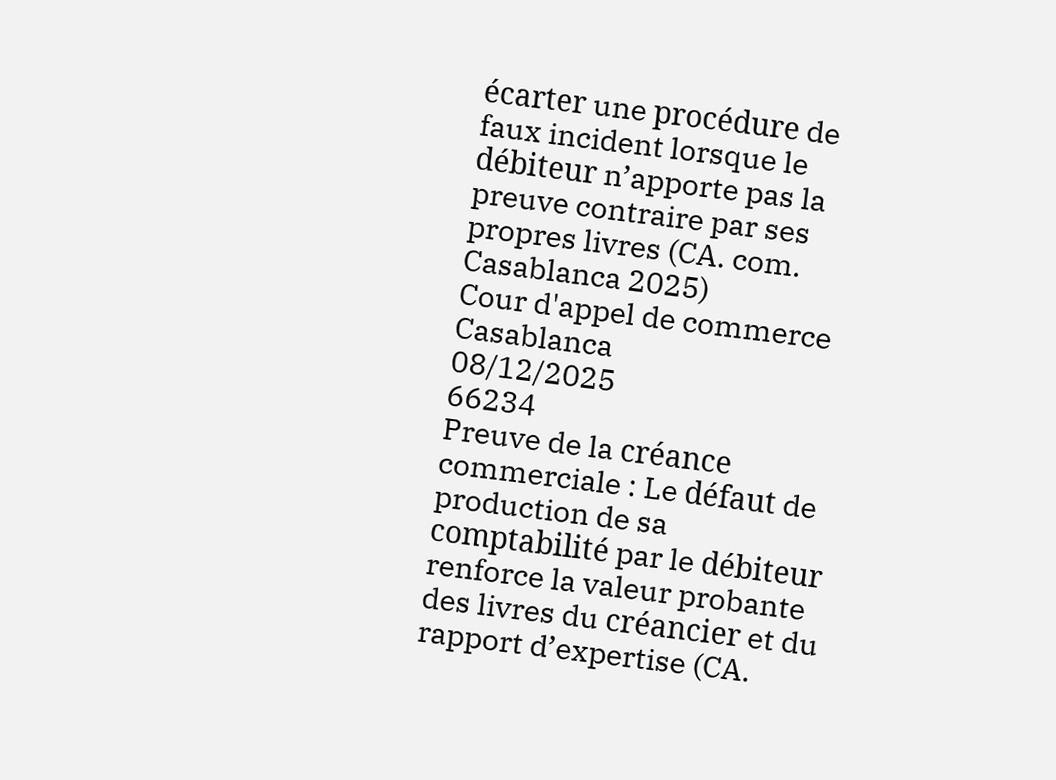écarter une procédure de faux incident lorsque le débiteur n’apporte pas la preuve contraire par ses propres livres (CA. com. Casablanca 2025)
Cour d'appel de commerce
Casablanca
08/12/2025
66234
Preuve de la créance commerciale : Le défaut de production de sa comptabilité par le débiteur renforce la valeur probante des livres du créancier et du rapport d’expertise (CA.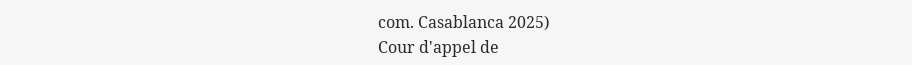com. Casablanca 2025)
Cour d'appel de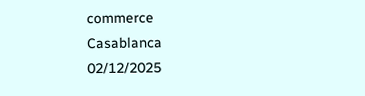commerce
Casablanca
02/12/2025